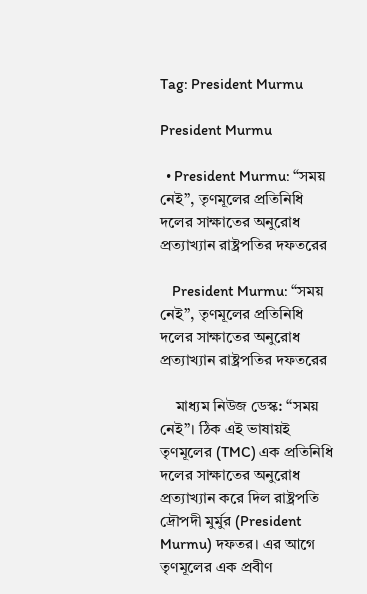Tag: President Murmu

President Murmu

  • President Murmu: “সময় নেই”, তৃণমূলের প্রতিনিধি দলের সাক্ষাতের অনুরোধ প্রত্যাখ্যান রাষ্ট্রপতির দফতরের

    President Murmu: “সময় নেই”, তৃণমূলের প্রতিনিধি দলের সাক্ষাতের অনুরোধ প্রত্যাখ্যান রাষ্ট্রপতির দফতরের

    মাধ্যম নিউজ ডেস্ক: “সময় নেই”। ঠিক এই ভাষায়ই তৃণমূলের (TMC) এক প্রতিনিধি দলের সাক্ষাতের অনুরোধ প্রত্যাখ্যান করে দিল রাষ্ট্রপতি দ্রৌপদী মুর্মুর (President Murmu) দফতর। এর আগে তৃণমূলের এক প্রবীণ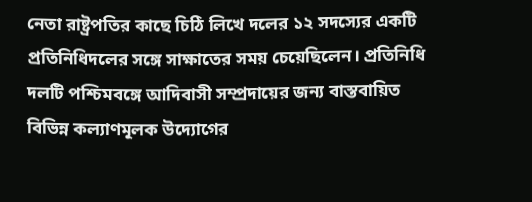নেতা রাষ্ট্রপতির কাছে চিঠি লিখে দলের ১২ সদস্যের একটি প্রতিনিধিদলের সঙ্গে সাক্ষাতের সময় চেয়েছিলেন। প্রতিনিধি দলটি পশ্চিমবঙ্গে আদিবাসী সম্প্রদায়ের জন্য বাস্তবায়িত বিভিন্ন কল্যাণমূলক উদ্যোগের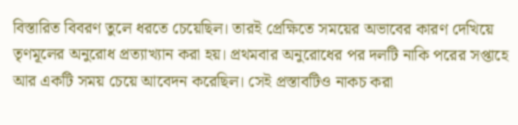বিস্তারিত বিবরণ তুলে ধরতে চেয়েছিল। তারই প্রেক্ষিতে সময়ের অভাবের কারণ দেখিয়ে তৃণমূলের অনুরোধ প্রত্যাখ্যান করা হয়। প্রথমবার অনুরোধের পর দলটি নাকি পরের সপ্তাহে আর একটি সময় চেয়ে আবেদন করেছিল। সেই প্রস্তাবটিও নাকচ করা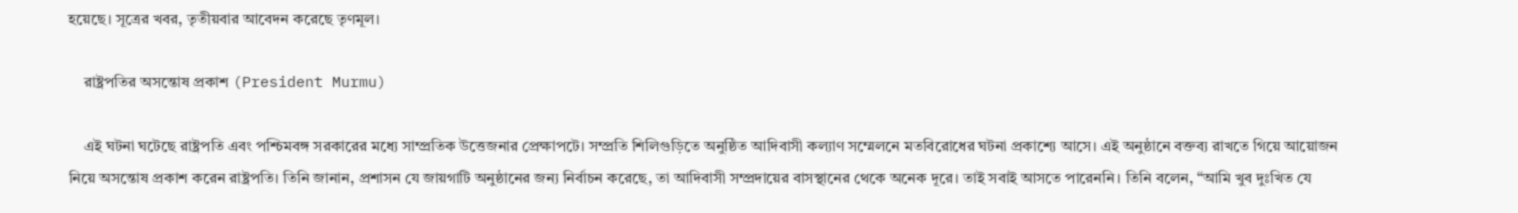হয়েছে। সূত্রের খবর, তৃতীয়বার আবেদন করেছে তৃণমূল।

    রাষ্ট্রপতির অসন্তোষ প্রকাশ (President Murmu)

    এই ঘটনা ঘটেছে রাষ্ট্রপতি এবং পশ্চিমবঙ্গ সরকারের মধ্যে সাম্প্রতিক উত্তেজনার প্রেক্ষাপটে। সম্প্রতি শিলিগুড়িতে অনুষ্ঠিত আদিবাসী কল্যাণ সম্মেলনে মতবিরোধের ঘটনা প্রকাশ্যে আসে। এই অনুষ্ঠানে বক্তব্য রাখতে গিয়ে আয়োজন নিয়ে অসন্তোষ প্রকাশ করেন রাষ্ট্রপতি। তিনি জানান, প্রশাসন যে জায়গাটি অনুষ্ঠানের জন্য নির্বাচন করেছে, তা আদিবাসী সম্প্রদায়ের বাসস্থানের থেকে অনেক দূরে। তাই সবাই আসতে পারেননি। তিনি বলেন, “আমি খুব দুঃখিত যে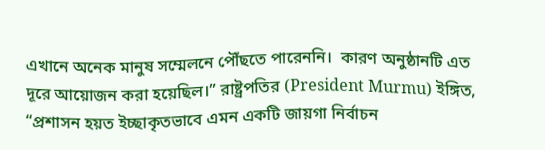এখানে অনেক মানুষ সম্মেলনে পৌঁছতে পারেননি।  কারণ অনুষ্ঠানটি এত দূরে আয়োজন করা হয়েছিল।” রাষ্ট্রপতির (President Murmu) ইঙ্গিত, “প্রশাসন হয়ত ইচ্ছাকৃতভাবে এমন একটি জায়গা নির্বাচন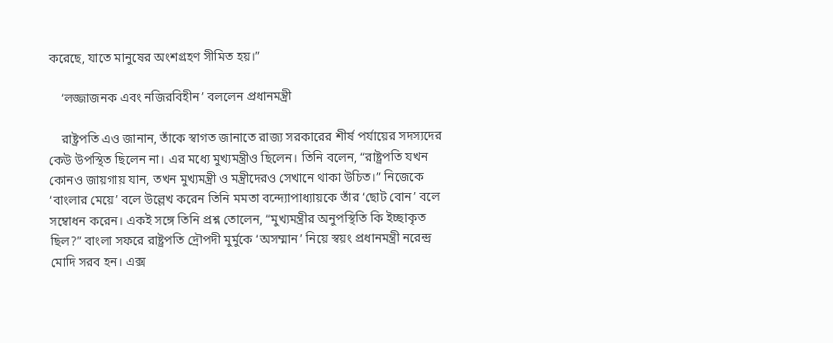করেছে, যাতে মানুষের অংশগ্রহণ সীমিত হয়।”

    ‘লজ্জাজনক এবং নজিরবিহীন’ বললেন প্রধানমন্ত্রী

    রাষ্ট্রপতি এও জানান, তাঁকে স্বাগত জানাতে রাজ্য সরকারের শীর্ষ পর্যায়ের সদস্যদের কেউ উপস্থিত ছিলেন না। এর মধ্যে মুখ্যমন্ত্রীও ছিলেন। তিনি বলেন, “রাষ্ট্রপতি যখন কোনও জায়গায় যান, তখন মুখ্যমন্ত্রী ও মন্ত্রীদেরও সেখানে থাকা উচিত।” নিজেকে ‘বাংলার মেয়ে’ বলে উল্লেখ করেন তিনি মমতা বন্দ্যোপাধ্যায়কে তাঁর ‘ছোট বোন’ বলে সম্বোধন করেন। একই সঙ্গে তিনি প্রশ্ন তোলেন, “মুখ্যমন্ত্রীর অনুপস্থিতি কি ইচ্ছাকৃত ছিল?” বাংলা সফরে রাষ্ট্রপতি দ্রৌপদী মুর্মুকে ‘অসম্মান’ নিয়ে স্বয়ং প্রধানমন্ত্রী নরেন্দ্র মোদি সরব হন। এক্স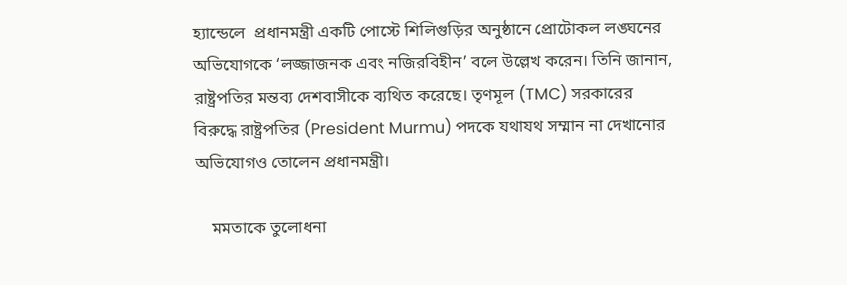হ্যান্ডেলে  প্রধানমন্ত্রী একটি পোস্টে শিলিগুড়ির অনুষ্ঠানে প্রোটোকল লঙ্ঘনের অভিযোগকে ‘লজ্জাজনক এবং নজিরবিহীন’ বলে উল্লেখ করেন। তিনি জানান, রাষ্ট্রপতির মন্তব্য দেশবাসীকে ব্যথিত করেছে। তৃণমূল (TMC) সরকারের বিরুদ্ধে রাষ্ট্রপতির (President Murmu) পদকে যথাযথ সম্মান না দেখানোর অভিযোগও তোলেন প্রধানমন্ত্রী।

    মমতাকে তুলোধনা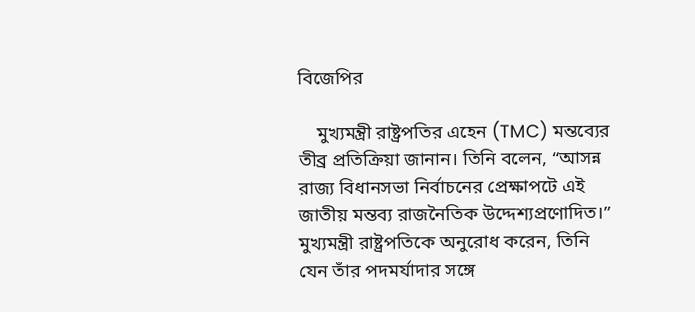বিজেপির

    মুখ্যমন্ত্রী রাষ্ট্রপতির এহেন (TMC) মন্তব্যের তীব্র প্রতিক্রিয়া জানান। তিনি বলেন, “আসন্ন রাজ্য বিধানসভা নির্বাচনের প্রেক্ষাপটে এই জাতীয় মন্তব্য রাজনৈতিক উদ্দেশ্যপ্রণোদিত।” মুখ্যমন্ত্রী রাষ্ট্রপতিকে অনুরোধ করেন, তিনি যেন তাঁর পদমর্যাদার সঙ্গে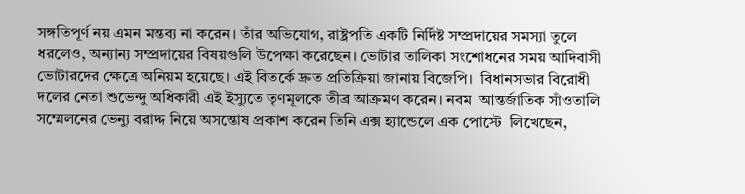সঙ্গতিপূর্ণ নয় এমন মন্তব্য না করেন। তাঁর অভিযোগ, রাষ্ট্রপতি একটি নির্দিষ্ট সম্প্রদায়ের সমস্যা তুলে ধরলেও, অন্যান্য সম্প্রদায়ের বিষয়গুলি উপেক্ষা করেছেন। ভোটার তালিকা সংশোধনের সময় আদিবাসী ভোটারদের ক্ষেত্রে অনিয়ম হয়েছে। এই বিতর্কে দ্রুত প্রতিক্রিয়া জানায় বিজেপি।  বিধানসভার বিরোধী দলের নেতা শুভেন্দু অধিকারী এই ইস্যুতে তৃণমূলকে তীব্র আক্রমণ করেন। নবম  আন্তর্জাতিক সাঁওতালি সম্মেলনের ভেন্যু বরাদ্দ নিয়ে অসন্তোষ প্রকাশ করেন তিনি এক্স হ্যান্ডেলে এক পোস্টে  লিখেছেন,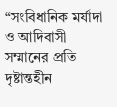“সংবিধানিক মর্যাদা ও আদিবাসী সম্মানের প্রতি দৃষ্টান্তহীন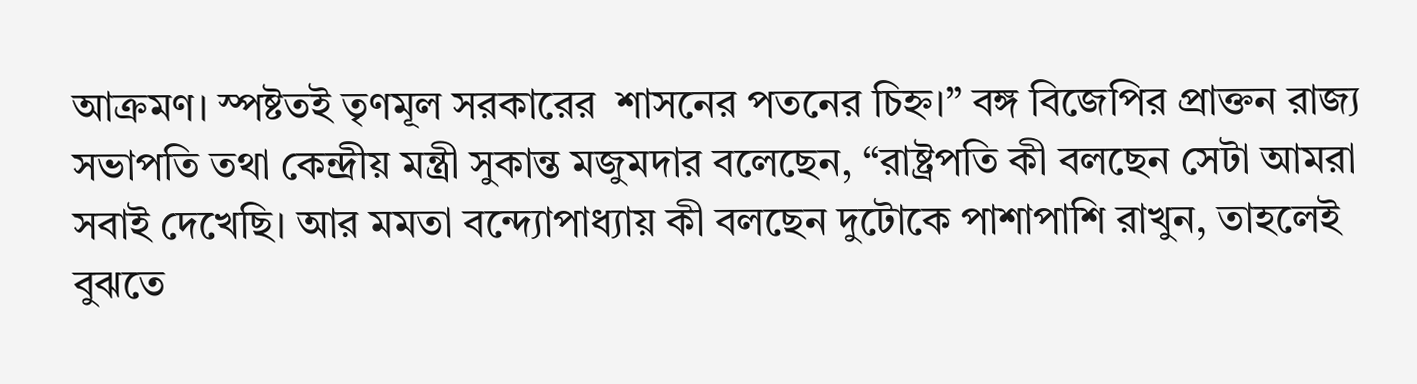আক্রমণ। স্পষ্টতই তৃণমূল সরকারের  শাসনের পতনের চিহ্ন।” বঙ্গ বিজেপির প্রাক্তন রাজ্য সভাপতি তথা কেন্দ্রীয় মন্ত্রী সুকান্ত মজুমদার বলেছেন, “রাষ্ট্রপতি কী বলছেন সেটা আমরা সবাই দেখেছি। আর মমতা বন্দ্যোপাধ্যায় কী বলছেন দুটোকে পাশাপাশি রাখুন, তাহলেই বুঝতে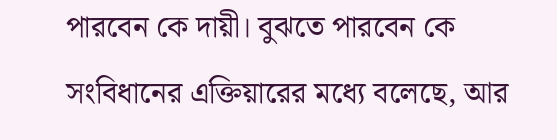পারবেন কে দায়ী। বুঝতে পারবেন কে সংবিধানের এক্তিয়ারের মধ্যে বলেছে, আর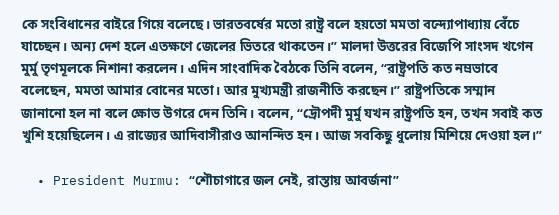কে সংবিধানের বাইরে গিয়ে বলেছে। ভারতবর্ষের মতো রাষ্ট্র বলে হয়তো মমতা বন্দ্যোপাধ্যায় বেঁচে যাচ্ছেন। অন্য দেশ হলে এতক্ষণে জেলের ভিতরে থাকতেন।” মালদা উত্তরের বিজেপি সাংসদ খগেন মুর্মু তৃণমূলকে নিশানা করলেন। এদিন সাংবাদিক বৈঠকে তিনি বলেন, “রাষ্ট্রপতি কত নম্রভাবে বলেছেন, মমতা আমার বোনের মতো। আর মুখ্যমন্ত্রী রাজনীতি করছেন।” রাষ্ট্রপতিকে সম্মান জানানো হল না বলে ক্ষোভ উগরে দেন তিনি। বলেন, “দ্রৌপদী মুর্মু যখন রাষ্ট্রপতি হন, তখন সবাই কত খুশি হয়েছিলেন। এ রাজ্যের আদিবাসীরাও আনন্দিত হন। আজ সবকিছু ধুলোয় মিশিয়ে দেওয়া হল।”

  • President Murmu: “শৌচাগারে জল নেই, রাস্তায় আবর্জনা”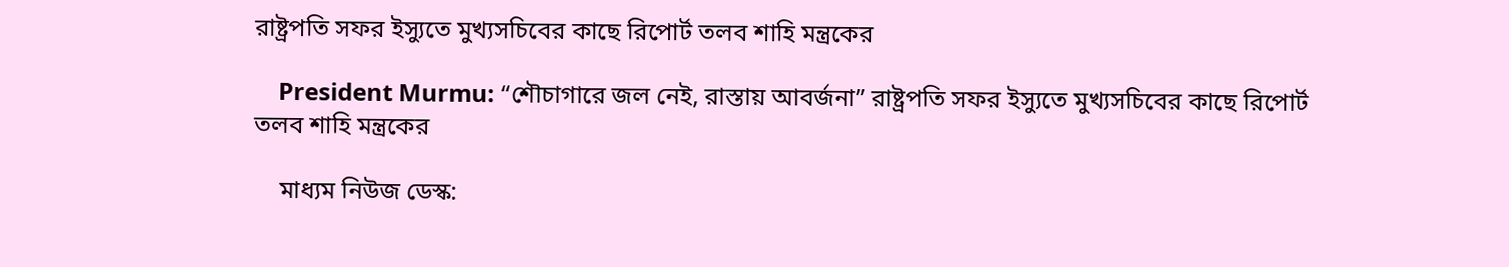রাষ্ট্রপতি সফর ইস্যুতে মুখ্যসচিবের কাছে রিপোর্ট তলব শাহি মন্ত্রকের

    President Murmu: “শৌচাগারে জল নেই, রাস্তায় আবর্জনা” রাষ্ট্রপতি সফর ইস্যুতে মুখ্যসচিবের কাছে রিপোর্ট তলব শাহি মন্ত্রকের

    মাধ্যম নিউজ ডেস্ক: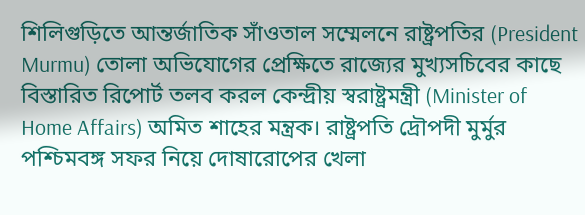শিলিগুড়িতে আন্তর্জাতিক সাঁওতাল সম্মেলনে রাষ্ট্রপতির (President Murmu) তোলা অভিযোগের প্রেক্ষিতে রাজ্যের মুখ্যসচিবের কাছে বিস্তারিত রিপোর্ট তলব করল কেন্দ্রীয় স্বরাষ্ট্রমন্ত্রী (Minister of Home Affairs) অমিত শাহের মন্ত্রক। রাষ্ট্রপতি দ্রৌপদী মুর্মুর পশ্চিমবঙ্গ সফর নিয়ে দোষারোপের খেলা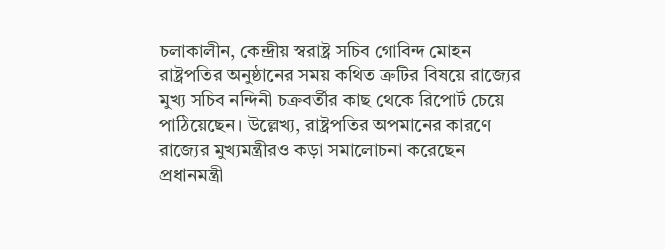চলাকালীন, কেন্দ্রীয় স্বরাষ্ট্র সচিব গোবিন্দ মোহন রাষ্ট্রপতির অনুষ্ঠানের সময় কথিত ত্রুটির বিষয়ে রাজ্যের মুখ্য সচিব নন্দিনী চক্রবর্তীর কাছ থেকে রিপোর্ট চেয়ে পাঠিয়েছেন। উল্লেখ্য, রাষ্ট্রপতির অপমানের কারণে রাজ্যের মুখ্যমন্ত্রীরও কড়া সমালোচনা করেছেন প্রধানমন্ত্রী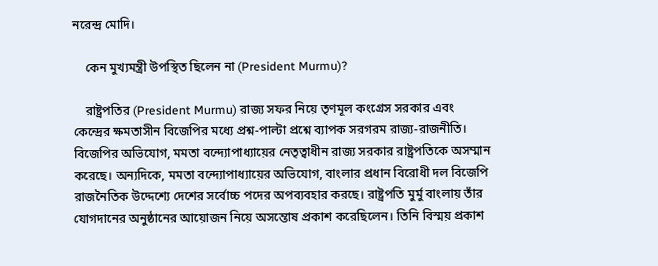নরেন্দ্র মোদি।

    কেন মুখ্যমন্ত্রী উপস্থিত ছিলেন না (President Murmu)?

    রাষ্ট্রপতির (President Murmu) রাজ্য সফর নিয়ে তৃণমূল কংগ্রেস সরকার এবং কেন্দ্রের ক্ষমতাসীন বিজেপির মধ্যে প্রশ্ন-পাল্টা প্রশ্নে ব্যাপক সরগরম রাজ্য-রাজনীতি। বিজেপির অভিযোগ, মমতা বন্দ্যোপাধ্যায়ের নেতৃত্বাধীন রাজ্য সরকার রাষ্ট্রপতিকে অসম্মান করেছে। অন্যদিকে, মমতা বন্দ্যোপাধ্যায়ের অভিযোগ, বাংলার প্রধান বিরোধী দল বিজেপি রাজনৈতিক উদ্দেশ্যে দেশের সর্বোচ্চ পদের অপব্যবহার করছে। রাষ্ট্রপতি মুর্মু বাংলায় তাঁর যোগদানের অনুষ্ঠানের আয়োজন নিয়ে অসন্তোষ প্রকাশ করেছিলেন। তিনি বিস্ময় প্রকাশ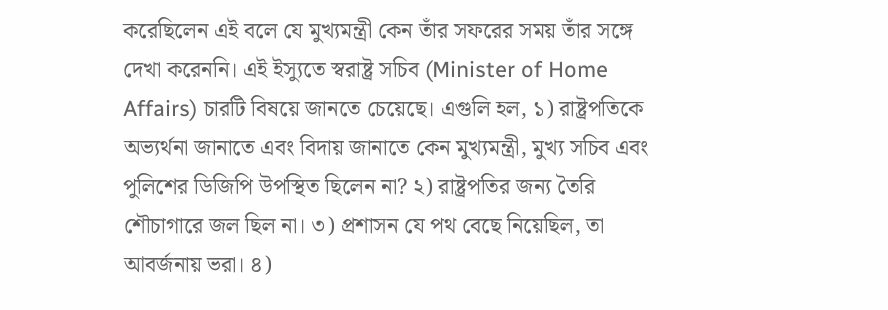করেছিলেন এই বলে যে মুখ্যমন্ত্রী কেন তাঁর সফরের সময় তাঁর সঙ্গে দেখা করেননি। এই ইস্যুতে স্বরাষ্ট্র সচিব (Minister of Home Affairs) চারটি বিষয়ে জানতে চেয়েছে। এগুলি হল, ১) রাষ্ট্রপতিকে অভ্যর্থনা জানাতে এবং বিদায় জানাতে কেন মুখ্যমন্ত্রী, মুখ্য সচিব এবং পুলিশের ডিজিপি উপস্থিত ছিলেন না? ২) রাষ্ট্রপতির জন্য তৈরি শৌচাগারে জল ছিল না। ৩) প্রশাসন যে পথ বেছে নিয়েছিল, তা আবর্জনায় ভরা। ৪)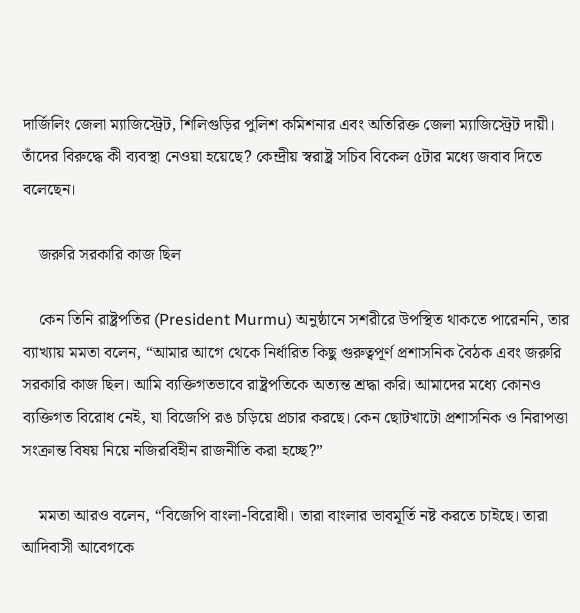দার্জিলিং জেলা ম্যাজিস্ট্রেট, শিলিগুড়ির পুলিশ কমিশনার এবং অতিরিক্ত জেলা ম্যাজিস্ট্রেট দায়ী। তাঁদের বিরুদ্ধে কী ব্যবস্থা নেওয়া হয়েছে? কেন্দ্রীয় স্বরাষ্ট্র সচিব বিকেল ৫টার মধ্যে জবাব দিতে বলেছেন।

    জরুরি সরকারি কাজ ছিল

    কেন তিনি রাষ্ট্রপতির (President Murmu) অনুষ্ঠানে সশরীরে উপস্থিত থাকতে পারেননি, তার ব্যাখ্যায় মমতা বলেন, “আমার আগে থেকে নির্ধারিত কিছু গুরুত্বপূর্ণ প্রশাসনিক বৈঠক এবং জরুরি সরকারি কাজ ছিল। আমি ব্যক্তিগতভাবে রাষ্ট্রপতিকে অত্যন্ত শ্রদ্ধা করি। আমাদের মধ্যে কোনও ব্যক্তিগত বিরোধ নেই, যা বিজেপি রঙ চড়িয়ে প্রচার করছে। কেন ছোটখাটো প্রশাসনিক ও নিরাপত্তা সংক্রান্ত বিষয় নিয়ে নজিরবিহীন রাজনীতি করা হচ্ছে?”

    মমতা আরও বলেন, “বিজেপি বাংলা-বিরোধী। তারা বাংলার ভাবমূর্তি নষ্ট করতে চাইছে। তারা আদিবাসী আবেগকে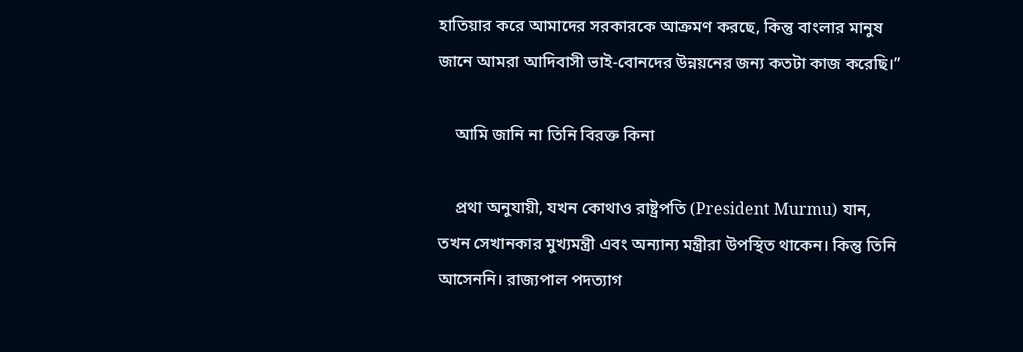হাতিয়ার করে আমাদের সরকারকে আক্রমণ করছে, কিন্তু বাংলার মানুষ জানে আমরা আদিবাসী ভাই-বোনদের উন্নয়নের জন্য কতটা কাজ করেছি।”

    আমি জানি না তিনি বিরক্ত কিনা

    প্রথা অনুযায়ী, যখন কোথাও রাষ্ট্রপতি (President Murmu) যান, তখন সেখানকার মুখ্যমন্ত্রী এবং অন্যান্য মন্ত্রীরা উপস্থিত থাকেন। কিন্তু তিনি আসেননি। রাজ্যপাল পদত্যাগ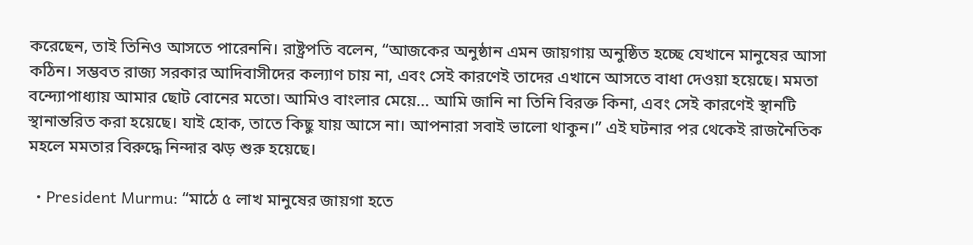করেছেন, তাই তিনিও আসতে পারেননি। রাষ্ট্রপতি বলেন, “আজকের অনুষ্ঠান এমন জায়গায় অনুষ্ঠিত হচ্ছে যেখানে মানুষের আসা কঠিন। সম্ভবত রাজ্য সরকার আদিবাসীদের কল্যাণ চায় না, এবং সেই কারণেই তাদের এখানে আসতে বাধা দেওয়া হয়েছে। মমতা বন্দ্যোপাধ্যায় আমার ছোট বোনের মতো। আমিও বাংলার মেয়ে… আমি জানি না তিনি বিরক্ত কিনা, এবং সেই কারণেই স্থানটি স্থানান্তরিত করা হয়েছে। যাই হোক, তাতে কিছু যায় আসে না। আপনারা সবাই ভালো থাকুন।” এই ঘটনার পর থেকেই রাজনৈতিক মহলে মমতার বিরুদ্ধে নিন্দার ঝড় শুরু হয়েছে।

  • President Murmu: “মাঠে ৫ লাখ মানুষের জায়গা হতে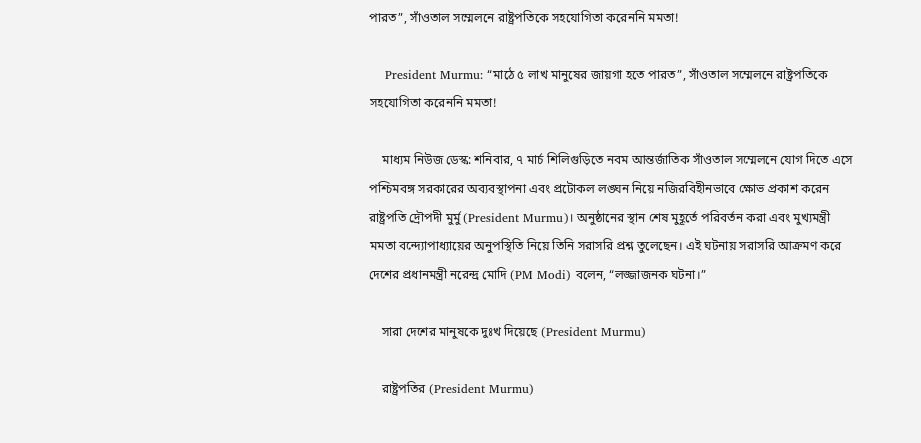পারত”, সাঁওতাল সম্মেলনে রাষ্ট্রপতিকে সহযোগিতা করেননি মমতা!

    President Murmu: “মাঠে ৫ লাখ মানুষের জায়গা হতে পারত”, সাঁওতাল সম্মেলনে রাষ্ট্রপতিকে সহযোগিতা করেননি মমতা!

    মাধ্যম নিউজ ডেস্ক: শনিবার, ৭ মার্চ শিলিগুড়িতে নবম আন্তর্জাতিক সাঁওতাল সম্মেলনে যোগ দিতে এসে পশ্চিমবঙ্গ সরকারের অব্যবস্থাপনা এবং প্রটোকল লঙ্ঘন নিয়ে নজিরবিহীনভাবে ক্ষোভ প্রকাশ করেন রাষ্ট্রপতি দ্রৌপদী মুর্মু (President Murmu)। অনুষ্ঠানের স্থান শেষ মুহূর্তে পরিবর্তন করা এবং মুখ্যমন্ত্রী মমতা বন্দ্যোপাধ্যায়ের অনুপস্থিতি নিয়ে তিনি সরাসরি প্রশ্ন তুলেছেন। এই ঘটনায় সরাসরি আক্রমণ করে দেশের প্রধানমন্ত্রী নরেন্দ্র মোদি (PM Modi) বলেন, “লজ্জাজনক ঘটনা।”

    সারা দেশের মানুষকে দুঃখ দিয়েছে (President Murmu)

    রাষ্ট্রপতির (President Murmu)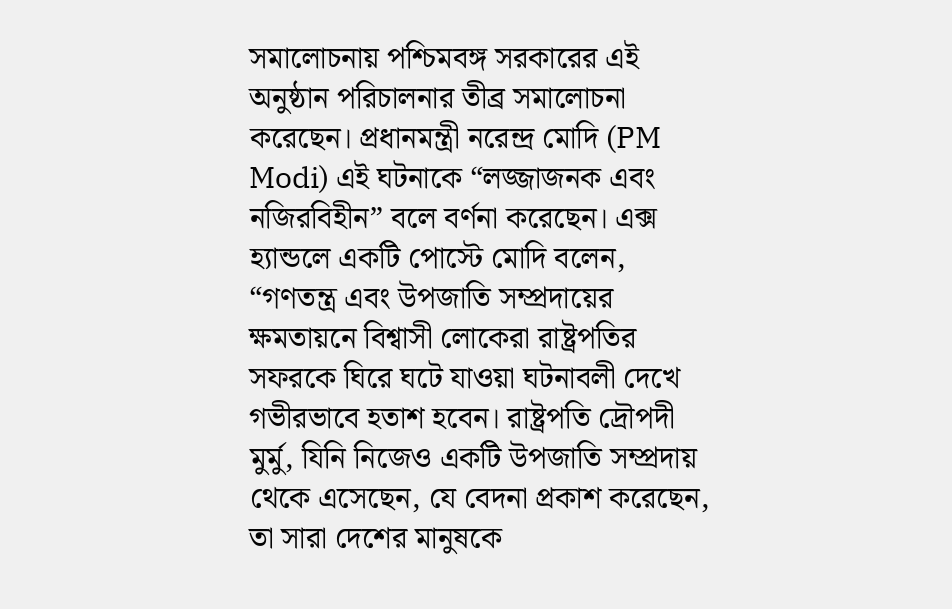সমালোচনায় পশ্চিমবঙ্গ সরকারের এই অনুষ্ঠান পরিচালনার তীব্র সমালোচনা করেছেন। প্রধানমন্ত্রী নরেন্দ্র মোদি (PM Modi) এই ঘটনাকে “লজ্জাজনক এবং নজিরবিহীন” বলে বর্ণনা করেছেন। এক্স হ্যান্ডলে একটি পোস্টে মোদি বলেন, “গণতন্ত্র এবং উপজাতি সম্প্রদায়ের ক্ষমতায়নে বিশ্বাসী লোকেরা রাষ্ট্রপতির সফরকে ঘিরে ঘটে যাওয়া ঘটনাবলী দেখে গভীরভাবে হতাশ হবেন। রাষ্ট্রপতি দ্রৌপদী মুর্মু, যিনি নিজেও একটি উপজাতি সম্প্রদায় থেকে এসেছেন, যে বেদনা প্রকাশ করেছেন, তা সারা দেশের মানুষকে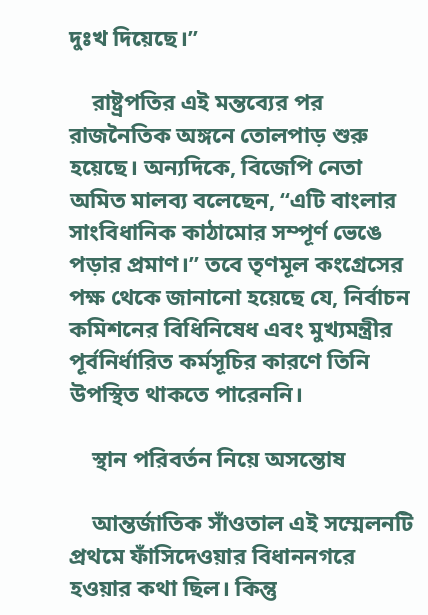দুঃখ দিয়েছে।”

    রাষ্ট্রপতির এই মন্তব্যের পর রাজনৈতিক অঙ্গনে তোলপাড় শুরু হয়েছে। অন্যদিকে, বিজেপি নেতা অমিত মালব্য বলেছেন, “এটি বাংলার সাংবিধানিক কাঠামোর সম্পূর্ণ ভেঙে পড়ার প্রমাণ।” তবে তৃণমূল কংগ্রেসের পক্ষ থেকে জানানো হয়েছে যে, নির্বাচন কমিশনের বিধিনিষেধ এবং মুখ্যমন্ত্রীর পূর্বনির্ধারিত কর্মসূচির কারণে তিনি উপস্থিত থাকতে পারেননি।

    স্থান পরিবর্তন নিয়ে অসন্তোষ

    আন্তর্জাতিক সাঁওতাল এই সম্মেলনটি প্রথমে ফাঁসিদেওয়ার বিধাননগরে হওয়ার কথা ছিল। কিন্তু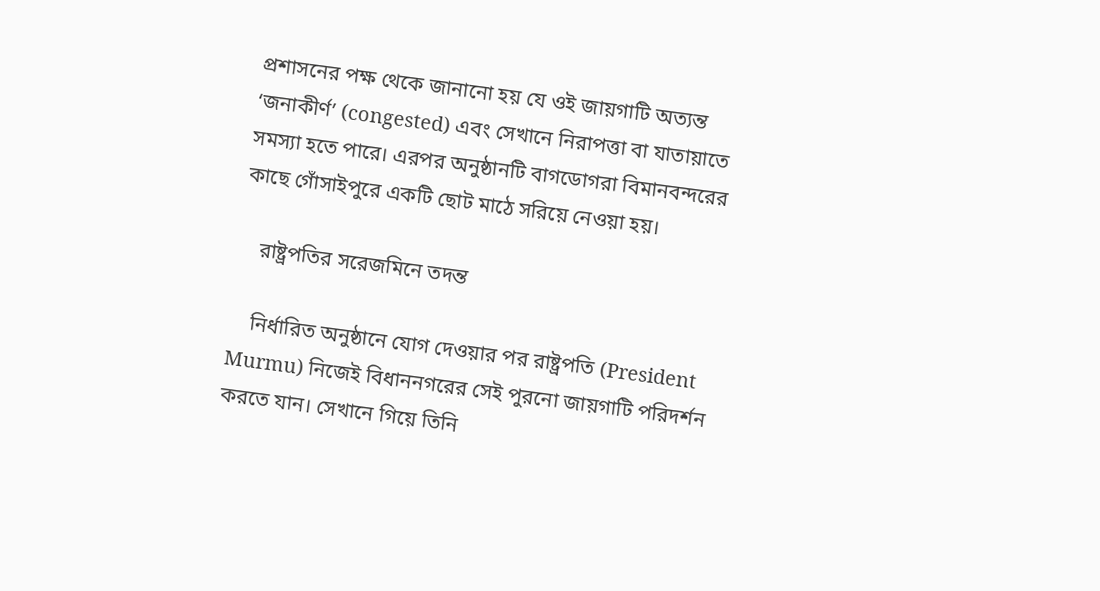প্রশাসনের পক্ষ থেকে জানানো হয় যে ওই জায়গাটি অত্যন্ত ‘জনাকীর্ণ’ (congested) এবং সেখানে নিরাপত্তা বা যাতায়াতে সমস্যা হতে পারে। এরপর অনুষ্ঠানটি বাগডোগরা বিমানবন্দরের কাছে গোঁসাইপুরে একটি ছোট মাঠে সরিয়ে নেওয়া হয়।

    রাষ্ট্রপতির সরেজমিনে তদন্ত

    নির্ধারিত অনুষ্ঠানে যোগ দেওয়ার পর রাষ্ট্রপতি (President Murmu) নিজেই বিধাননগরের সেই পুরনো জায়গাটি পরিদর্শন করতে যান। সেখানে গিয়ে তিনি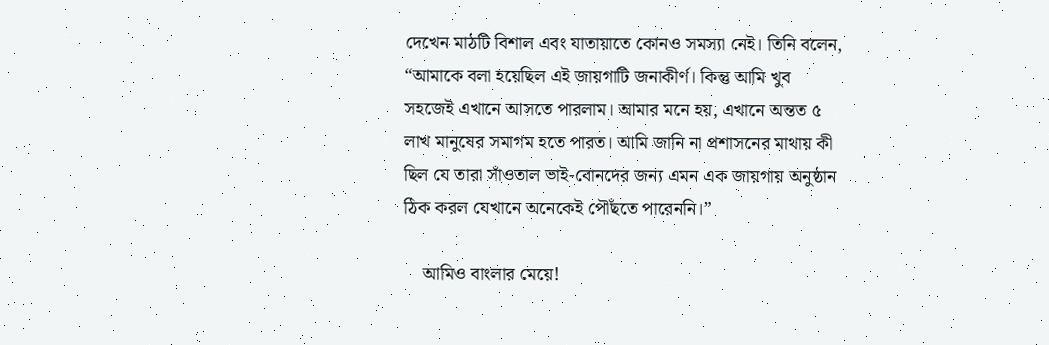দেখেন মাঠটি বিশাল এবং যাতায়াতে কোনও সমস্যা নেই। তিনি বলেন, “আমাকে বলা হয়েছিল এই জায়গাটি জনাকীর্ণ। কিন্তু আমি খুব সহজেই এখানে আসতে পারলাম। আমার মনে হয়, এখানে অন্তত ৫ লাখ মানুষের সমাগম হতে পারত। আমি জানি না প্রশাসনের মাথায় কী ছিল যে তারা সাঁওতাল ভাই-বোনদের জন্য এমন এক জায়গায় অনুষ্ঠান ঠিক করল যেখানে অনেকেই পৌঁছতে পারেননি।”

    আমিও বাংলার মেয়ে!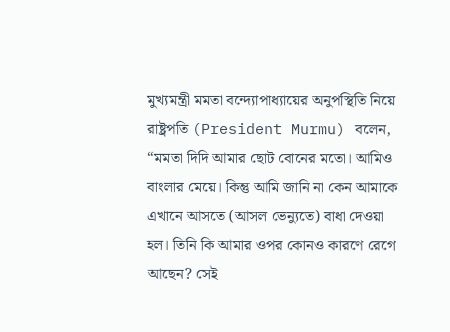মুখ্যমন্ত্রী মমতা বন্দ্যোপাধ্যায়ের অনুপস্থিতি নিয়ে রাষ্ট্রপতি (President Murmu) বলেন, “মমতা দিদি আমার ছোট বোনের মতো। আমিও বাংলার মেয়ে। কিন্তু আমি জানি না কেন আমাকে এখানে আসতে (আসল ভেন্যুতে) বাধা দেওয়া হল। তিনি কি আমার ওপর কোনও কারণে রেগে আছেন? সেই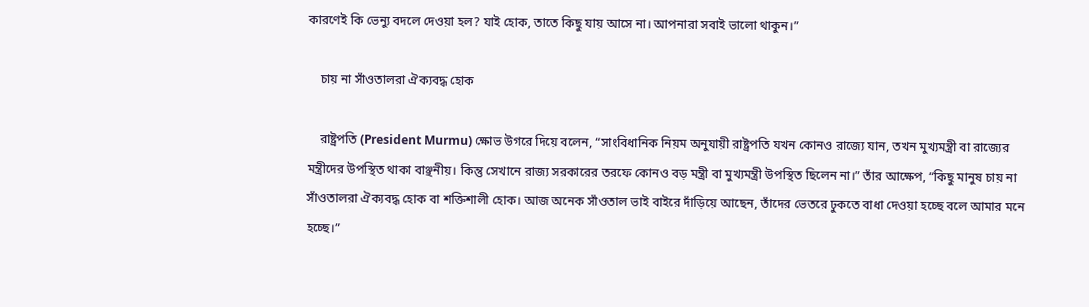কারণেই কি ভেন্যু বদলে দেওয়া হল? যাই হোক, তাতে কিছু যায় আসে না। আপনারা সবাই ভালো থাকুন।”

    চায় না সাঁওতালরা ঐক্যবদ্ধ হোক

    রাষ্ট্রপতি (President Murmu) ক্ষোভ উগরে দিয়ে বলেন, “সাংবিধানিক নিয়ম অনুযায়ী রাষ্ট্রপতি যখন কোনও রাজ্যে যান, তখন মুখ্যমন্ত্রী বা রাজ্যের মন্ত্রীদের উপস্থিত থাকা বাঞ্ছনীয়। কিন্তু সেখানে রাজ্য সরকারের তরফে কোনও বড় মন্ত্রী বা মুখ্যমন্ত্রী উপস্থিত ছিলেন না।” তাঁর আক্ষেপ, “কিছু মানুষ চায় না সাঁওতালরা ঐক্যবদ্ধ হোক বা শক্তিশালী হোক। আজ অনেক সাঁওতাল ভাই বাইরে দাঁড়িয়ে আছেন, তাঁদের ভেতরে ঢুকতে বাধা দেওয়া হচ্ছে বলে আমার মনে হচ্ছে।”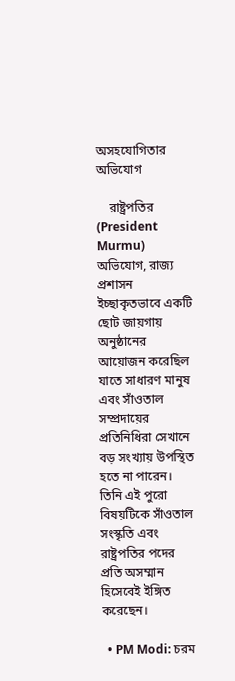অসহযোগিতার অভিযোগ

    রাষ্ট্রপতির (President Murmu) অভিযোগ, রাজ্য প্রশাসন ইচ্ছাকৃতভাবে একটি ছোট জায়গায় অনুষ্ঠানের আয়োজন করেছিল যাতে সাধারণ মানুষ এবং সাঁওতাল সম্প্রদায়ের প্রতিনিধিরা সেখানে বড় সংখ্যায় উপস্থিত হতে না পারেন। তিনি এই পুরো বিষয়টিকে সাঁওতাল সংস্কৃতি এবং রাষ্ট্রপতির পদের প্রতি অসম্মান হিসেবেই ইঙ্গিত করেছেন।

  • PM Modi: চরম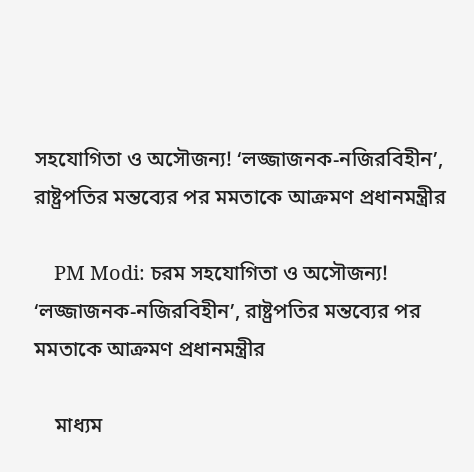সহযোগিতা ও অসৌজন্য! ‘লজ্জাজনক-নজিরবিহীন’, রাষ্ট্রপতির মন্তব্যের পর মমতাকে আক্রমণ প্রধানমন্ত্রীর

    PM Modi: চরম সহযোগিতা ও অসৌজন্য! ‘লজ্জাজনক-নজিরবিহীন’, রাষ্ট্রপতির মন্তব্যের পর মমতাকে আক্রমণ প্রধানমন্ত্রীর

    মাধ্যম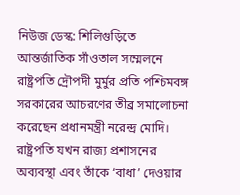নিউজ ডেস্ক: শিলিগুড়িতে আন্তর্জাতিক সাঁওতাল সম্মেলনে রাষ্ট্রপতি দ্রৌপদী মুর্মুর প্রতি পশ্চিমবঙ্গ সরকারের আচরণের তীব্র সমালোচনা করেছেন প্রধানমন্ত্রী নরেন্দ্র মোদি। রাষ্ট্রপতি যখন রাজ্য প্রশাসনের অব্যবস্থা এবং তাঁকে ‘বাধা’ দেওয়ার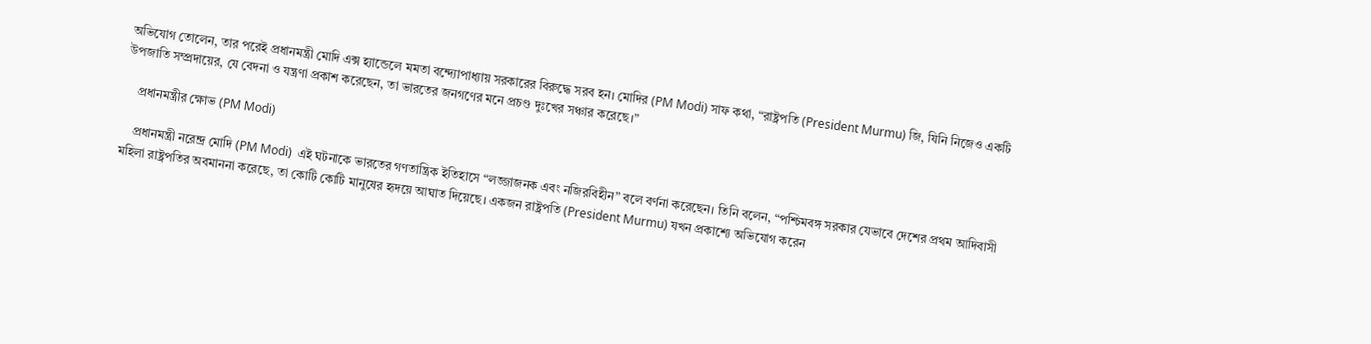অভিযোগ তোলেন, তার পরেই প্রধানমন্ত্রী মোদি এক্স হ্যান্ডেলে মমতা বন্দ্যোপাধ্যায় সরকারের বিরুদ্ধে সরব হন। মোদির (PM Modi) সাফ কথা, “রাষ্ট্রপতি (President Murmu) জি, যিনি নিজেও একটি উপজাতি সম্প্রদায়ের, যে বেদনা ও যন্ত্রণা প্রকাশ করেছেন, তা ভারতের জনগণের মনে প্রচণ্ড দুঃখের সঞ্চার করেছে।”

    প্রধানমন্ত্রীর ক্ষোভ (PM Modi)

    প্রধানমন্ত্রী নরেন্দ্র মোদি (PM Modi)  এই ঘটনাকে ভারতের গণতান্ত্রিক ইতিহাসে “লজ্জাজনক এবং নজিরবিহীন” বলে বর্ণনা করেছেন। তিনি বলেন, “পশ্চিমবঙ্গ সরকার যেভাবে দেশের প্রথম আদিবাসী মহিলা রাষ্ট্রপতির অবমাননা করেছে, তা কোটি কোটি মানুষের হৃদয়ে আঘাত দিয়েছে। একজন রাষ্ট্রপতি (President Murmu) যখন প্রকাশ্যে অভিযোগ করেন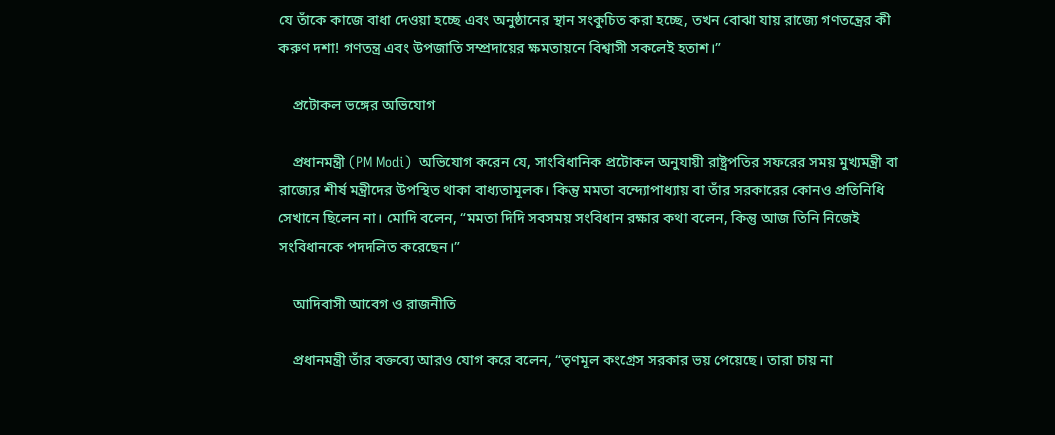যে তাঁকে কাজে বাধা দেওয়া হচ্ছে এবং অনুষ্ঠানের স্থান সংকুচিত করা হচ্ছে, তখন বোঝা যায় রাজ্যে গণতন্ত্রের কী করুণ দশা! গণতন্ত্র এবং উপজাতি সম্প্রদায়ের ক্ষমতায়নে বিশ্বাসী সকলেই হতাশ।”

    প্রটোকল ভঙ্গের অভিযোগ

    প্রধানমন্ত্রী (PM Modi)  অভিযোগ করেন যে, সাংবিধানিক প্রটোকল অনুযায়ী রাষ্ট্রপতির সফরের সময় মুখ্যমন্ত্রী বা রাজ্যের শীর্ষ মন্ত্রীদের উপস্থিত থাকা বাধ্যতামূলক। কিন্তু মমতা বন্দ্যোপাধ্যায় বা তাঁর সরকারের কোনও প্রতিনিধি সেখানে ছিলেন না। মোদি বলেন, “মমতা দিদি সবসময় সংবিধান রক্ষার কথা বলেন, কিন্তু আজ তিনি নিজেই সংবিধানকে পদদলিত করেছেন।”

    আদিবাসী আবেগ ও রাজনীতি

    প্রধানমন্ত্রী তাঁর বক্তব্যে আরও যোগ করে বলেন, “তৃণমূল কংগ্রেস সরকার ভয় পেয়েছে। তারা চায় না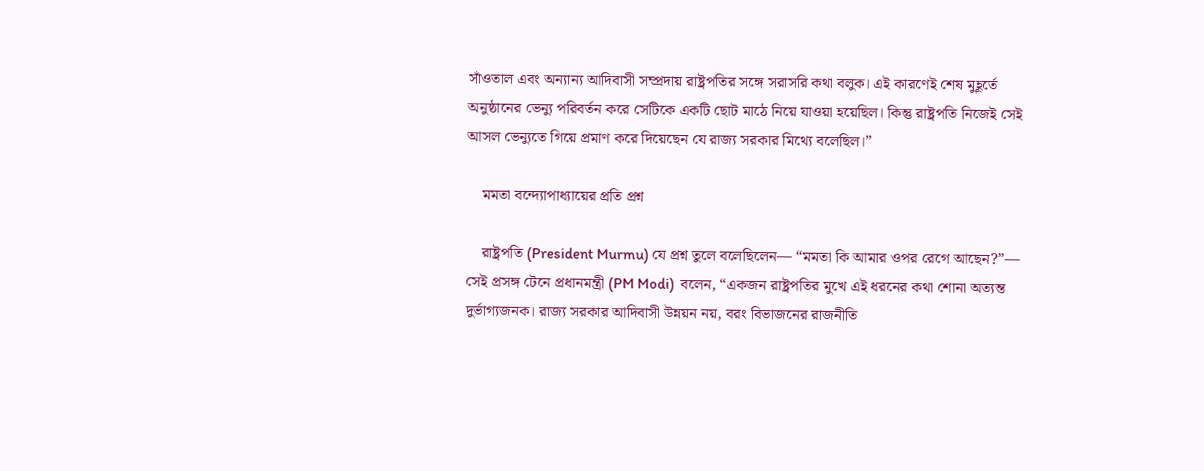সাঁওতাল এবং অন্যান্য আদিবাসী সম্প্রদায় রাষ্ট্রপতির সঙ্গে সরাসরি কথা বলুক। এই কারণেই শেষ মুহূর্তে অনুষ্ঠানের ভেন্যু পরিবর্তন করে সেটিকে একটি ছোট মাঠে নিয়ে যাওয়া হয়েছিল। কিন্তু রাষ্ট্রপতি নিজেই সেই আসল ভেন্যুতে গিয়ে প্রমাণ করে দিয়েছেন যে রাজ্য সরকার মিথ্যে বলেছিল।”

    মমতা বন্দ্যোপাধ্যায়ের প্রতি প্রশ্ন

    রাষ্ট্রপতি (President Murmu) যে প্রশ্ন তুলে বলেছিলেন— “মমতা কি আমার ওপর রেগে আছেন?”— সেই প্রসঙ্গ টেনে প্রধানমন্ত্রী (PM Modi)  বলেন, “একজন রাষ্ট্রপতির মুখে এই ধরনের কথা শোনা অত্যন্ত দুর্ভাগ্যজনক। রাজ্য সরকার আদিবাসী উন্নয়ন নয়, বরং বিভাজনের রাজনীতি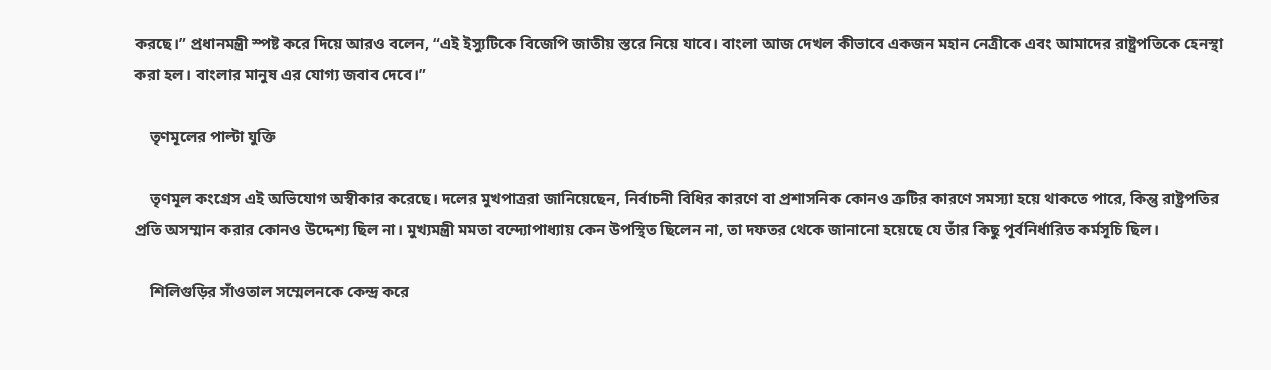করছে।” প্রধানমন্ত্রী স্পষ্ট করে দিয়ে আরও বলেন, “এই ইস্যুটিকে বিজেপি জাতীয় স্তরে নিয়ে যাবে। বাংলা আজ দেখল কীভাবে একজন মহান নেত্রীকে এবং আমাদের রাষ্ট্রপতিকে হেনস্থা করা হল। বাংলার মানুষ এর যোগ্য জবাব দেবে।”

    তৃণমূলের পাল্টা যুক্তি

    তৃণমূল কংগ্রেস এই অভিযোগ অস্বীকার করেছে। দলের মুখপাত্ররা জানিয়েছেন, নির্বাচনী বিধির কারণে বা প্রশাসনিক কোনও ত্রুটির কারণে সমস্যা হয়ে থাকতে পারে, কিন্তু রাষ্ট্রপতির প্রতি অসম্মান করার কোনও উদ্দেশ্য ছিল না। মুখ্যমন্ত্রী মমতা বন্দ্যোপাধ্যায় কেন উপস্থিত ছিলেন না, তা দফতর থেকে জানানো হয়েছে যে তাঁর কিছু পূর্বনির্ধারিত কর্মসূচি ছিল।

    শিলিগুড়ির সাঁওতাল সম্মেলনকে কেন্দ্র করে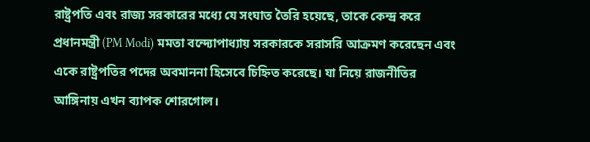রাষ্ট্রপতি এবং রাজ্য সরকারের মধ্যে যে সংঘাত তৈরি হয়েছে, তাকে কেন্দ্র করে প্রধানমন্ত্রী (PM Modi) মমতা বন্দ্যোপাধ্যায় সরকারকে সরাসরি আক্রমণ করেছেন এবং একে রাষ্ট্রপতির পদের অবমাননা হিসেবে চিহ্নিত করেছে। যা নিয়ে রাজনীতির আঙ্গিনায় এখন ব্যাপক শোরগোল।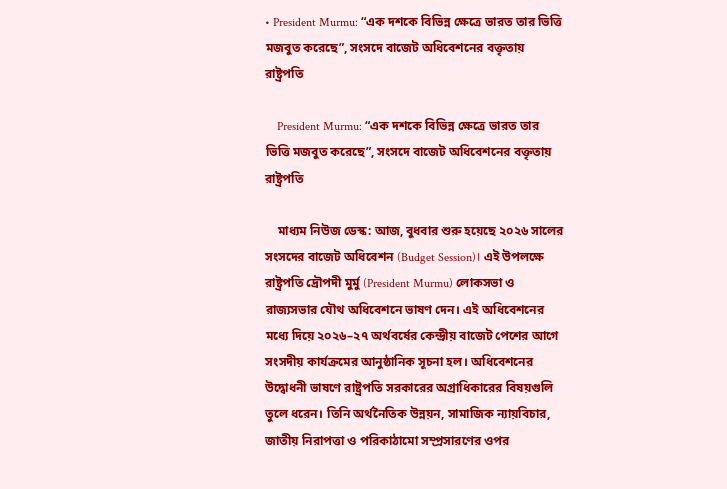• President Murmu: “এক দশকে বিভিন্ন ক্ষেত্রে ভারত তার ভিত্তি মজবুত করেছে”, সংসদে বাজেট অধিবেশনের বক্তৃতায় রাষ্ট্রপতি

    President Murmu: “এক দশকে বিভিন্ন ক্ষেত্রে ভারত তার ভিত্তি মজবুত করেছে”, সংসদে বাজেট অধিবেশনের বক্তৃতায় রাষ্ট্রপতি

    মাধ্যম নিউজ ডেস্ক: আজ, বুধবার শুরু হয়েছে ২০২৬ সালের সংসদের বাজেট অধিবেশন (Budget Session)। এই উপলক্ষে রাষ্ট্রপতি দ্রৌপদী মুর্মু (President Murmu) লোকসভা ও রাজ্যসভার যৌথ অধিবেশনে ভাষণ দেন। এই অধিবেশনের মধ্যে দিয়ে ২০২৬–২৭ অর্থবর্ষের কেন্দ্রীয় বাজেট পেশের আগে সংসদীয় কার্যক্রমের আনুষ্ঠানিক সূচনা হল। অধিবেশনের উদ্বোধনী ভাষণে রাষ্ট্রপতি সরকারের অগ্রাধিকারের বিষয়গুলি তুলে ধরেন। তিনি অর্থনৈতিক উন্নয়ন, সামাজিক ন্যায়বিচার, জাতীয় নিরাপত্তা ও পরিকাঠামো সম্প্রসারণের ওপর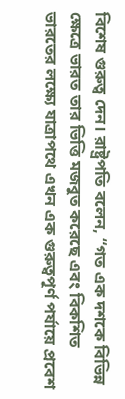বিশেষ গুরুত্ব দেন। রাষ্ট্রপতি বলেন, “গত এক দশকে বিভিন্ন ক্ষেত্রে ভারত তার ভিত্তি মজবুত করেছে এবং বিকশিত ভারতের লক্ষ্যে যাত্রাপথে এখন এক গুরুত্বপূর্ণ পর্যায়ে প্রবেশ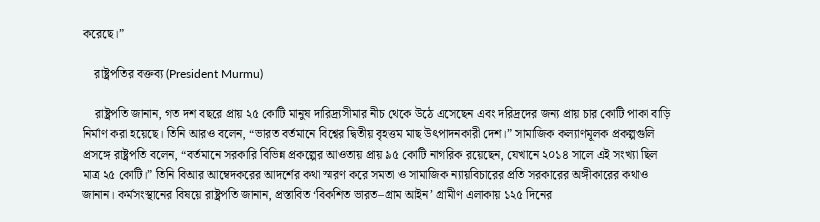করেছে।”

    রাষ্ট্রপতির বক্তব্য (President Murmu)

    রাষ্ট্রপতি জানান, গত দশ বছরে প্রায় ২৫ কোটি মানুষ দারিদ্র্যসীমার নীচ থেকে উঠে এসেছেন এবং দরিদ্রদের জন্য প্রায় চার কোটি পাকা বাড়ি নির্মাণ করা হয়েছে। তিনি আরও বলেন, “ভারত বর্তমানে বিশ্বের দ্বিতীয় বৃহত্তম মাছ উৎপাদনকারী দেশ।” সামাজিক কল্যাণমূলক প্রকল্পগুলি প্রসঙ্গে রাষ্ট্রপতি বলেন, “বর্তমানে সরকারি বিভিন্ন প্রকল্পের আওতায় প্রায় ৯৫ কোটি নাগরিক রয়েছেন, যেখানে ২০১৪ সালে এই সংখ্যা ছিল মাত্র ২৫ কোটি।” তিনি বিআর আম্বেদকরের আদর্শের কথা স্মরণ করে সমতা ও সামাজিক ন্যায়বিচারের প্রতি সরকারের অঙ্গীকারের কথাও জানান। কর্মসংস্থানের বিষয়ে রাষ্ট্রপতি জানান, প্রস্তাবিত ‘বিকশিত ভারত–গ্রাম আইন’ গ্রামীণ এলাকায় ১২৫ দিনের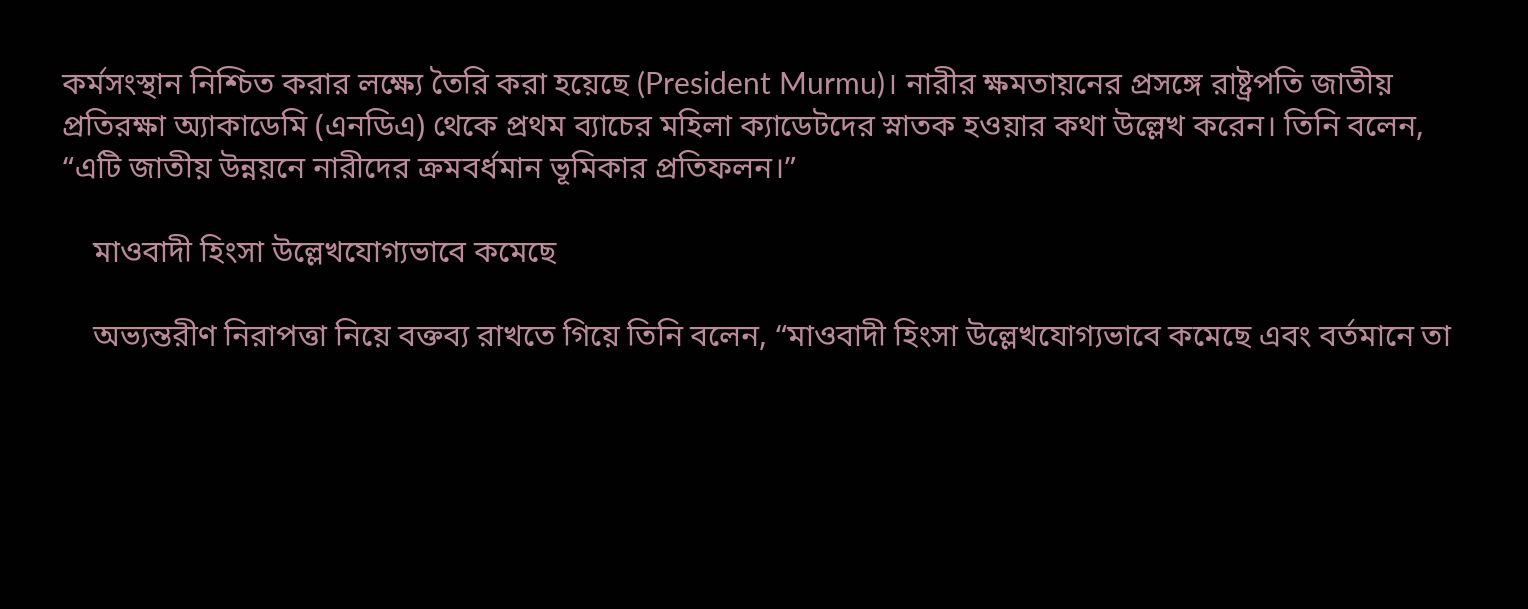কর্মসংস্থান নিশ্চিত করার লক্ষ্যে তৈরি করা হয়েছে (President Murmu)। নারীর ক্ষমতায়নের প্রসঙ্গে রাষ্ট্রপতি জাতীয় প্রতিরক্ষা অ্যাকাডেমি (এনডিএ) থেকে প্রথম ব্যাচের মহিলা ক্যাডেটদের স্নাতক হওয়ার কথা উল্লেখ করেন। তিনি বলেন, “এটি জাতীয় উন্নয়নে নারীদের ক্রমবর্ধমান ভূমিকার প্রতিফলন।”

    মাওবাদী হিংসা উল্লেখযোগ্যভাবে কমেছে

    অভ্যন্তরীণ নিরাপত্তা নিয়ে বক্তব্য রাখতে গিয়ে তিনি বলেন, “মাওবাদী হিংসা উল্লেখযোগ্যভাবে কমেছে এবং বর্তমানে তা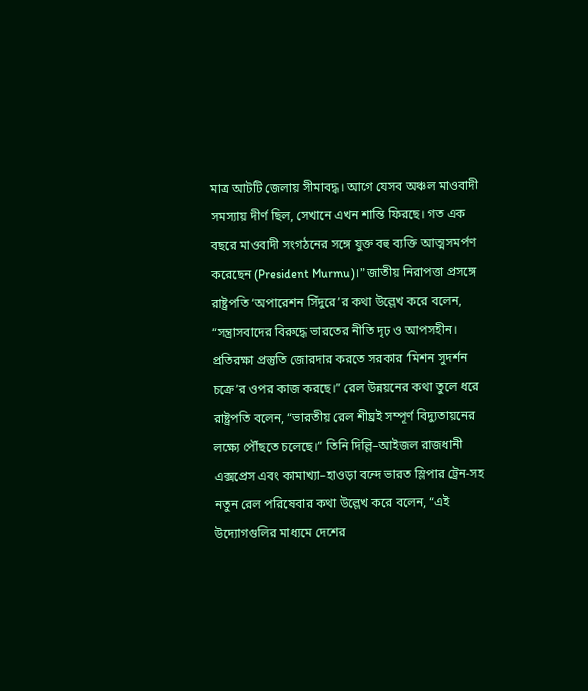মাত্র আটটি জেলায় সীমাবদ্ধ। আগে যেসব অঞ্চল মাওবাদী সমস্যায় দীর্ণ ছিল, সেখানে এখন শান্তি ফিরছে। গত এক বছরে মাওবাদী সংগঠনের সঙ্গে যুক্ত বহু ব্যক্তি আত্মসমর্পণ করেছেন (President Murmu)।” জাতীয় নিরাপত্তা প্রসঙ্গে রাষ্ট্রপতি ‘অপারেশন সিঁদুরে’র কথা উল্লেখ করে বলেন, “সন্ত্রাসবাদের বিরুদ্ধে ভারতের নীতি দৃঢ় ও আপসহীন। প্রতিরক্ষা প্রস্তুতি জোরদার করতে সরকার ‘মিশন সুদর্শন চক্রে’র ওপর কাজ করছে।” রেল উন্নয়নের কথা তুলে ধরে রাষ্ট্রপতি বলেন, “ভারতীয় রেল শীঘ্রই সম্পূর্ণ বিদ্যুতায়নের লক্ষ্যে পৌঁছতে চলেছে।” তিনি দিল্লি–আইজল রাজধানী এক্সপ্রেস এবং কামাখ্যা–হাওড়া বন্দে ভারত স্লিপার ট্রেন-সহ নতুন রেল পরিষেবার কথা উল্লেখ করে বলেন, “এই উদ্যোগগুলির মাধ্যমে দেশের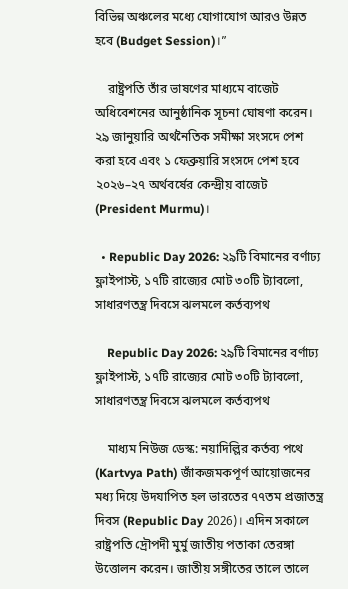বিভিন্ন অঞ্চলের মধ্যে যোগাযোগ আরও উন্নত হবে (Budget Session)।”

    রাষ্ট্রপতি তাঁর ভাষণের মাধ্যমে বাজেট অধিবেশনের আনুষ্ঠানিক সূচনা ঘোষণা করেন। ২৯ জানুয়ারি অর্থনৈতিক সমীক্ষা সংসদে পেশ করা হবে এবং ১ ফেব্রুয়ারি সংসদে পেশ হবে ২০২৬–২৭ অর্থবর্ষের কেন্দ্রীয় বাজেট (President Murmu)।

  • Republic Day 2026: ২৯টি বিমানের বর্ণাঢ্য ফ্লাইপাস্ট, ১৭টি রাজ্যের মোট ৩০টি ট্যাবলো,  সাধারণতন্ত্র দিবসে ঝলমলে কর্তব্যপথ

    Republic Day 2026: ২৯টি বিমানের বর্ণাঢ্য ফ্লাইপাস্ট, ১৭টি রাজ্যের মোট ৩০টি ট্যাবলো, সাধারণতন্ত্র দিবসে ঝলমলে কর্তব্যপথ

    মাধ্যম নিউজ ডেস্ক: নয়াদিল্লির কর্তব্য পথে (Kartvya Path) জাঁকজমকপূর্ণ আয়োজনের মধ্য দিয়ে উদযাপিত হল ভারতের ৭৭তম প্রজাতন্ত্র দিবস (Republic Day 2026)। এদিন সকালে রাষ্ট্রপতি দ্রৌপদী মুর্মু জাতীয় পতাকা তেরঙ্গা উত্তোলন করেন। জাতীয় সঙ্গীতের তালে তালে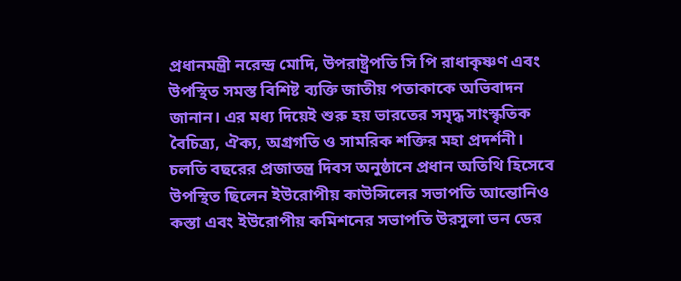প্রধানমন্ত্রী নরেন্দ্র মোদি, উপরাষ্ট্রপতি সি পি রাধাকৃষ্ণণ এবং উপস্থিত সমস্ত বিশিষ্ট ব্যক্তি জাতীয় পতাকাকে অভিবাদন জানান। এর মধ্য দিয়েই শুরু হয় ভারতের সমৃদ্ধ সাংস্কৃতিক বৈচিত্র্য, ঐক্য, অগ্রগতি ও সামরিক শক্তির মহা প্রদর্শনী। চলতি বছরের প্রজাতন্ত্র দিবস অনুষ্ঠানে প্রধান অতিথি হিসেবে উপস্থিত ছিলেন ইউরোপীয় কাউন্সিলের সভাপতি আন্তোনিও কস্তা এবং ইউরোপীয় কমিশনের সভাপতি উরসুলা ভন ডের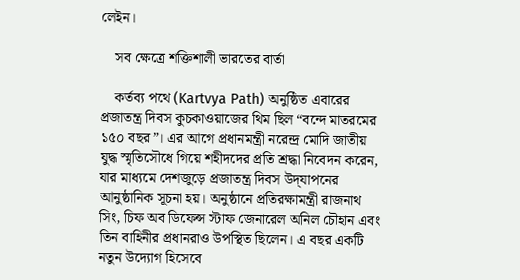লেইন।

    সব ক্ষেত্রে শক্তিশালী ভারতের বার্তা

    কর্তব্য পথে (Kartvya Path) অনুষ্ঠিত এবারের প্রজাতন্ত্র দিবস কুচকাওয়াজের থিম ছিল “বন্দে মাতরমের ১৫০ বছর”। এর আগে প্রধানমন্ত্রী নরেন্দ্র মোদি জাতীয় যুদ্ধ স্মৃতিসৌধে গিয়ে শহীদদের প্রতি শ্রদ্ধা নিবেদন করেন, যার মাধ্যমে দেশজুড়ে প্রজাতন্ত্র দিবস উদ্‌যাপনের আনুষ্ঠানিক সূচনা হয়। অনুষ্ঠানে প্রতিরক্ষামন্ত্রী রাজনাথ সিং, চিফ অব ডিফেন্স স্টাফ জেনারেল অনিল চৌহান এবং তিন বাহিনীর প্রধানরাও উপস্থিত ছিলেন। এ বছর একটি নতুন উদ্যোগ হিসেবে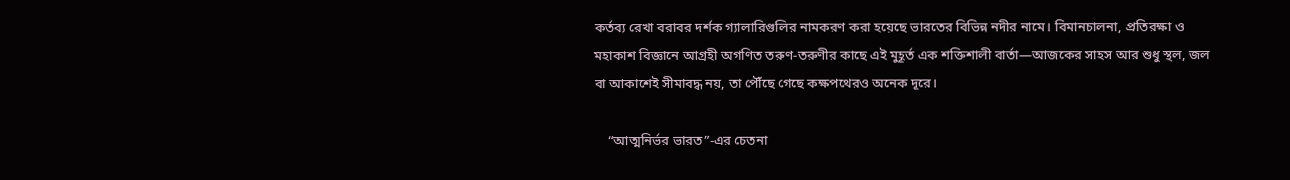কর্তব্য রেখা বরাবর দর্শক গ্যালারিগুলির নামকরণ করা হয়েছে ভারতের বিভিন্ন নদীর নামে। বিমানচালনা, প্রতিরক্ষা ও মহাকাশ বিজ্ঞানে আগ্রহী অগণিত তরুণ-তরুণীর কাছে এই মুহূর্ত এক শক্তিশালী বার্তা—আজকের সাহস আর শুধু স্থল, জল বা আকাশেই সীমাবদ্ধ নয়, তা পৌঁছে গেছে কক্ষপথেরও অনেক দূরে।

    “আত্মনির্ভর ভারত”-এর চেতনা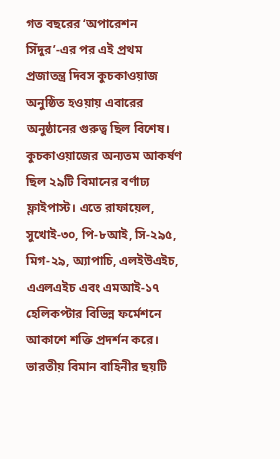গত বছরের ‘অপারেশন সিঁদুর’-এর পর এই প্রথম প্রজাতন্ত্র দিবস কুচকাওয়াজ অনুষ্ঠিত হওয়ায় এবারের অনুষ্ঠানের গুরুত্ব ছিল বিশেষ। কুচকাওয়াজের অন্যতম আকর্ষণ ছিল ২৯টি বিমানের বর্ণাঢ্য ফ্লাইপাস্ট। এতে রাফায়েল, সুখোই-৩০, পি-৮আই, সি-২৯৫, মিগ-২৯, অ্যাপাচি, এলইউএইচ, এএলএইচ এবং এমআই-১৭ হেলিকপ্টার বিভিন্ন ফর্মেশনে আকাশে শক্তি প্রদর্শন করে। ভারতীয় বিমান বাহিনীর ছয়টি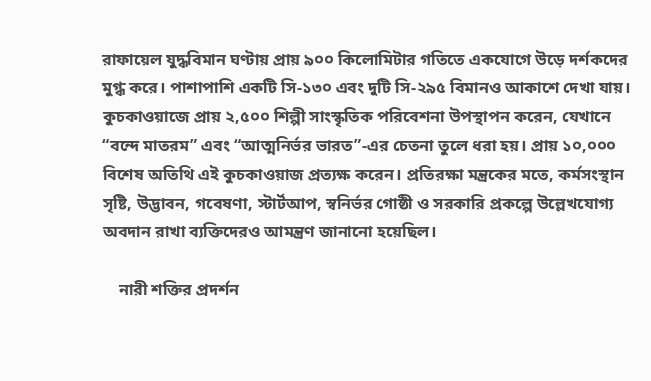রাফায়েল যুদ্ধবিমান ঘণ্টায় প্রায় ৯০০ কিলোমিটার গতিতে একযোগে উড়ে দর্শকদের মুগ্ধ করে। পাশাপাশি একটি সি-১৩০ এবং দুটি সি-২৯৫ বিমানও আকাশে দেখা যায়। কুচকাওয়াজে প্রায় ২,৫০০ শিল্পী সাংস্কৃতিক পরিবেশনা উপস্থাপন করেন, যেখানে “বন্দে মাতরম” এবং “আত্মনির্ভর ভারত”-এর চেতনা তুলে ধরা হয়। প্রায় ১০,০০০ বিশেষ অতিথি এই কুচকাওয়াজ প্রত্যক্ষ করেন। প্রতিরক্ষা মন্ত্রকের মতে, কর্মসংস্থান সৃষ্টি, উদ্ভাবন, গবেষণা, স্টার্টআপ, স্বনির্ভর গোষ্ঠী ও সরকারি প্রকল্পে উল্লেখযোগ্য অবদান রাখা ব্যক্তিদেরও আমন্ত্রণ জানানো হয়েছিল।

    নারী শক্তির প্রদর্শন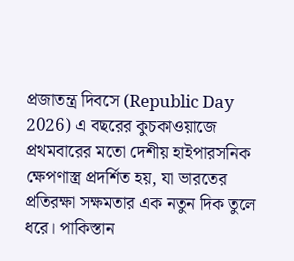প্রজাতন্ত্র দিবসে (Republic Day 2026) এ বছরের কুচকাওয়াজে প্রথমবারের মতো দেশীয় হাইপারসনিক ক্ষেপণাস্ত্র প্রদর্শিত হয়, যা ভারতের প্রতিরক্ষা সক্ষমতার এক নতুন দিক তুলে ধরে। পাকিস্তান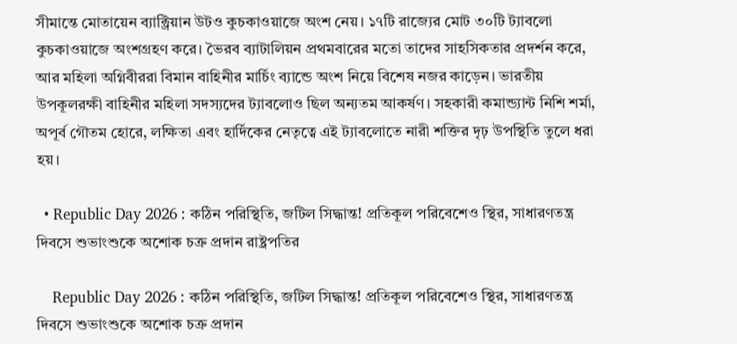সীমান্তে মোতায়েন ব্যাক্ট্রিয়ান উটও কুচকাওয়াজে অংশ নেয়। ১৭টি রাজ্যের মোট ৩০টি ট্যাবলো কুচকাওয়াজে অংশগ্রহণ করে। ভৈরব ব্যাটালিয়ন প্রথমবারের মতো তাদের সাহসিকতার প্রদর্শন করে, আর মহিলা অগ্নিবীররা বিমান বাহিনীর মার্চিং ব্যান্ডে অংশ নিয়ে বিশেষ নজর কাড়েন। ভারতীয় উপকূলরক্ষী বাহিনীর মহিলা সদস্যদের ট্যাবলোও ছিল অন্যতম আকর্ষণ। সহকারী কমান্ড্যান্ট নিশি শর্মা, অপূর্ব গৌতম হোরে, লক্ষিতা এবং হার্দিকের নেতৃত্বে এই ট্যাবলোতে নারী শক্তির দৃঢ় উপস্থিতি তুলে ধরা হয়।

  • Republic Day 2026 : কঠিন পরিস্থিতি, জটিল সিদ্ধান্ত! প্রতিকূল পরিবেশেও স্থির, সাধারণতন্ত্র দিবসে শুভাংশুকে অশোক চক্র প্রদান রাষ্ট্রপতির

    Republic Day 2026 : কঠিন পরিস্থিতি, জটিল সিদ্ধান্ত! প্রতিকূল পরিবেশেও স্থির, সাধারণতন্ত্র দিবসে শুভাংশুকে অশোক চক্র প্রদান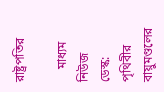রাষ্ট্রপতির

    মাধ্যম নিউজ ডেস্ক: পৃথিবীর বায়ুমণ্ডলের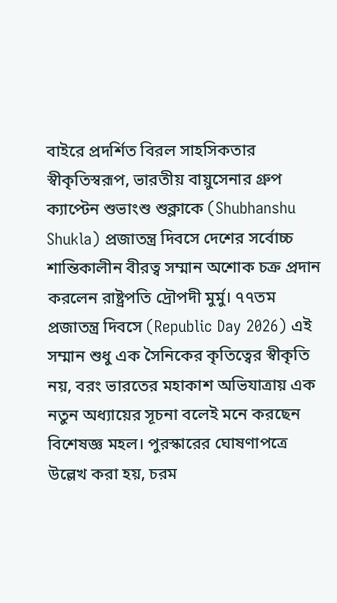বাইরে প্রদর্শিত বিরল সাহসিকতার স্বীকৃতিস্বরূপ, ভারতীয় বায়ুসেনার গ্রুপ ক্যাপ্টেন শুভাংশু শুক্লাকে (Shubhanshu Shukla) প্রজাতন্ত্র দিবসে দেশের সর্বোচ্চ শান্তিকালীন বীরত্ব সম্মান অশোক চক্র প্রদান করলেন রাষ্ট্রপতি দ্রৌপদী মুর্মু। ৭৭তম প্রজাতন্ত্র দিবসে (Republic Day 2026) এই সম্মান শুধু এক সৈনিকের কৃতিত্বের স্বীকৃতি নয়, বরং ভারতের মহাকাশ অভিযাত্রায় এক নতুন অধ্যায়ের সূচনা বলেই মনে করছেন বিশেষজ্ঞ মহল। পুরস্কারের ঘোষণাপত্রে উল্লেখ করা হয়, চরম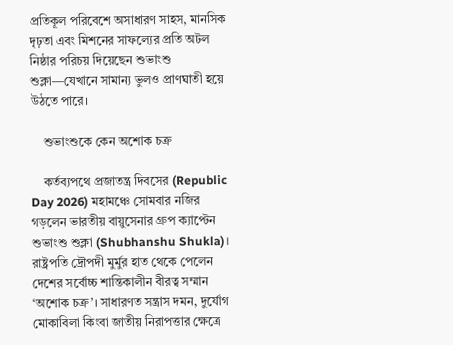প্রতিকূল পরিবেশে অসাধারণ সাহস, মানসিক দৃঢ়তা এবং মিশনের সাফল্যের প্রতি অটল নিষ্ঠার পরিচয় দিয়েছেন শুভাংশু শুক্লা—যেখানে সামান্য ভুলও প্রাণঘাতী হয়ে উঠতে পারে।

    শুভাংশুকে কেন অশোক চক্র

    কর্তব্যপথে প্রজাতন্ত্র দিবসের (Republic Day 2026) মহামঞ্চে সোমবার নজির গড়লেন ভারতীয় বায়ুসেনার গ্রুপ ক্যাপ্টেন শুভাংশু শুক্লা (Shubhanshu Shukla)। রাষ্ট্রপতি দ্রৌপদী মুর্মুর হাত থেকে পেলেন দেশের সর্বোচ্চ শান্তিকালীন বীরত্ব সম্মান ‘অশোক চক্র’। সাধারণত সন্ত্রাস দমন, দুর্যোগ মোকাবিলা কিংবা জাতীয় নিরাপত্তার ক্ষেত্রে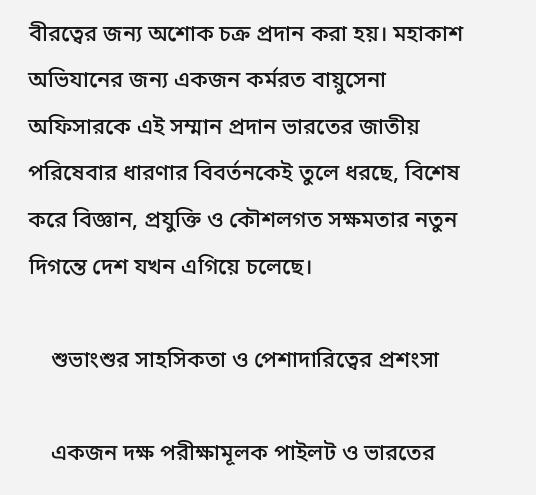বীরত্বের জন্য অশোক চক্র প্রদান করা হয়। মহাকাশ অভিযানের জন্য একজন কর্মরত বায়ুসেনা অফিসারকে এই সম্মান প্রদান ভারতের জাতীয় পরিষেবার ধারণার বিবর্তনকেই তুলে ধরছে, বিশেষ করে বিজ্ঞান, প্রযুক্তি ও কৌশলগত সক্ষমতার নতুন দিগন্তে দেশ যখন এগিয়ে চলেছে।

    শুভাংশুর সাহসিকতা ও পেশাদারিত্বের প্রশংসা

    একজন দক্ষ পরীক্ষামূলক পাইলট ও ভারতের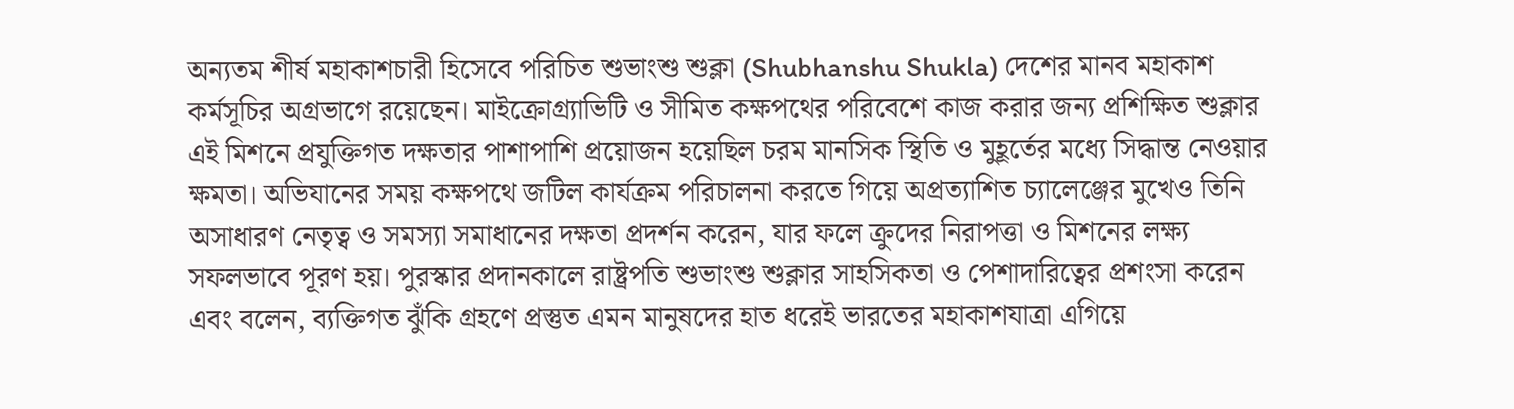অন্যতম শীর্ষ মহাকাশচারী হিসেবে পরিচিত শুভাংশু শুক্লা (Shubhanshu Shukla) দেশের মানব মহাকাশ কর্মসূচির অগ্রভাগে রয়েছেন। মাইক্রোগ্র্যাভিটি ও সীমিত কক্ষপথের পরিবেশে কাজ করার জন্য প্রশিক্ষিত শুক্লার এই মিশনে প্রযুক্তিগত দক্ষতার পাশাপাশি প্রয়োজন হয়েছিল চরম মানসিক স্থিতি ও মুহূর্তের মধ্যে সিদ্ধান্ত নেওয়ার ক্ষমতা। অভিযানের সময় কক্ষপথে জটিল কার্যক্রম পরিচালনা করতে গিয়ে অপ্রত্যাশিত চ্যালেঞ্জের মুখেও তিনি অসাধারণ নেতৃত্ব ও সমস্যা সমাধানের দক্ষতা প্রদর্শন করেন, যার ফলে ক্রুদের নিরাপত্তা ও মিশনের লক্ষ্য সফলভাবে পূরণ হয়। পুরস্কার প্রদানকালে রাষ্ট্রপতি শুভাংশু শুক্লার সাহসিকতা ও পেশাদারিত্বের প্রশংসা করেন এবং বলেন, ব্যক্তিগত ঝুঁকি গ্রহণে প্রস্তুত এমন মানুষদের হাত ধরেই ভারতের মহাকাশযাত্রা এগিয়ে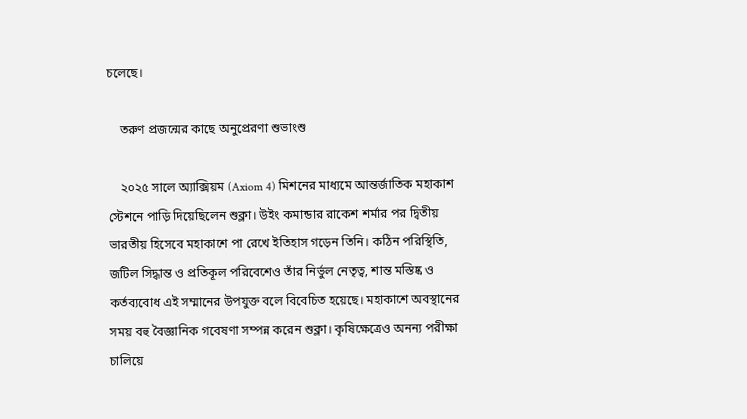চলেছে।

    তরুণ প্রজন্মের কাছে অনুপ্রেরণা শুভাংশু

    ২০২৫ সালে অ্যাক্সিয়ম (Axiom 4) মিশনের মাধ্যমে আন্তর্জাতিক মহাকাশ স্টেশনে পাড়ি দিয়েছিলেন শুক্লা। উইং কমান্ডার রাকেশ শর্মার পর দ্বিতীয় ভারতীয় হিসেবে মহাকাশে পা রেখে ইতিহাস গড়েন তিনি। কঠিন পরিস্থিতি, জটিল সিদ্ধান্ত ও প্রতিকূল পরিবেশেও তাঁর নির্ভুল নেতৃত্ব, শান্ত মস্তিষ্ক ও কর্তব্যবোধ এই সম্মানের উপযুক্ত বলে বিবেচিত হয়েছে। মহাকাশে অবস্থানের সময় বহু বৈজ্ঞানিক গবেষণা সম্পন্ন করেন শুক্লা। কৃষিক্ষেত্রেও অনন্য পরীক্ষা চালিয়ে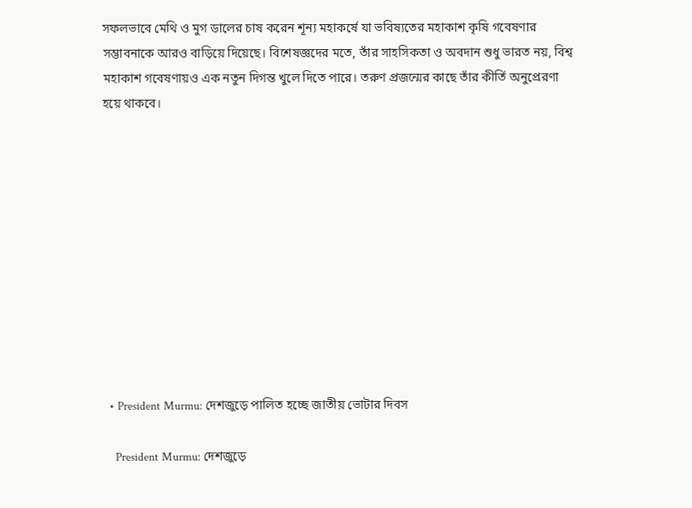সফলভাবে মেথি ও মুগ ডালের চাষ করেন শূন্য মহাকর্ষে যা ভবিষ্যতের মহাকাশ কৃষি গবেষণার সম্ভাবনাকে আরও বাড়িয়ে দিয়েছে। বিশেষজ্ঞদের মতে, তাঁর সাহসিকতা ও অবদান শুধু ভারত নয়, বিশ্ব মহাকাশ গবেষণায়ও এক নতুন দিগন্ত খুলে দিতে পারে। তরুণ প্রজন্মের কাছে তাঁর কীর্তি অনুপ্রেরণা হয়ে থাকবে।











  • President Murmu: দেশজুড়ে পালিত হচ্ছে জাতীয় ভোটার দিবস

    President Murmu: দেশজুড়ে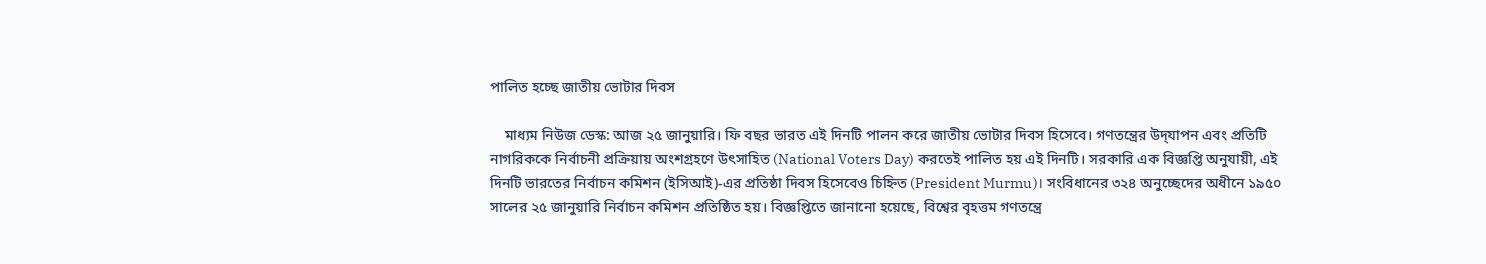পালিত হচ্ছে জাতীয় ভোটার দিবস

    মাধ্যম নিউজ ডেস্ক: আজ ২৫ জানুয়ারি। ফি বছর ভারত এই দিনটি পালন করে জাতীয় ভোটার দিবস হিসেবে। গণতন্ত্রের উদ্‌যাপন এবং প্রতিটি নাগরিককে নির্বাচনী প্রক্রিয়ায় অংশগ্রহণে উৎসাহিত (National Voters Day) করতেই পালিত হয় এই দিনটি। সরকারি এক বিজ্ঞপ্তি অনুযায়ী, এই দিনটি ভারতের নির্বাচন কমিশন (ইসিআই)-এর প্রতিষ্ঠা দিবস হিসেবেও চিহ্নিত (President Murmu)। সংবিধানের ৩২৪ অনুচ্ছেদের অধীনে ১৯৫০ সালের ২৫ জানুয়ারি নির্বাচন কমিশন প্রতিষ্ঠিত হয়। বিজ্ঞপ্তিতে জানানো হয়েছে, বিশ্বের বৃহত্তম গণতন্ত্রে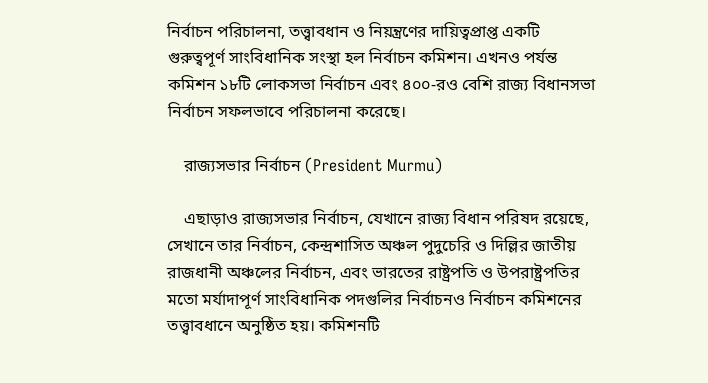নির্বাচন পরিচালনা, তত্ত্বাবধান ও নিয়ন্ত্রণের দায়িত্বপ্রাপ্ত একটি গুরুত্বপূর্ণ সাংবিধানিক সংস্থা হল নির্বাচন কমিশন। এখনও পর্যন্ত কমিশন ১৮টি লোকসভা নির্বাচন এবং ৪০০-রও বেশি রাজ্য বিধানসভা নির্বাচন সফলভাবে পরিচালনা করেছে।

    রাজ্যসভার নির্বাচন (President Murmu)

    এছাড়াও রাজ্যসভার নির্বাচন, যেখানে রাজ্য বিধান পরিষদ রয়েছে, সেখানে তার নির্বাচন, কেন্দ্রশাসিত অঞ্চল পুদুচেরি ও দিল্লির জাতীয় রাজধানী অঞ্চলের নির্বাচন, এবং ভারতের রাষ্ট্রপতি ও উপরাষ্ট্রপতির মতো মর্যাদাপূর্ণ সাংবিধানিক পদগুলির নির্বাচনও নির্বাচন কমিশনের তত্ত্বাবধানে অনুষ্ঠিত হয়। কমিশনটি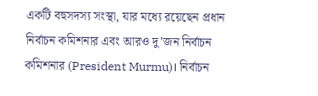একটি বহুসদস্য সংস্থা, যার মধ্যে রয়েছেন প্রধান নির্বাচন কমিশনার এবং আরও দু’জন নির্বাচন কমিশনার (President Murmu)। নির্বাচন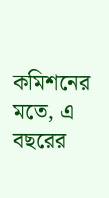কমিশনের মতে, এ বছরের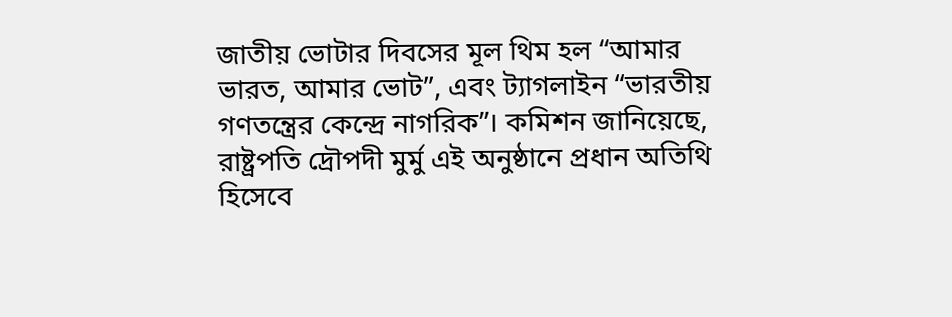জাতীয় ভোটার দিবসের মূল থিম হল “আমার ভারত, আমার ভোট”, এবং ট্যাগলাইন “ভারতীয় গণতন্ত্রের কেন্দ্রে নাগরিক”। কমিশন জানিয়েছে, রাষ্ট্রপতি দ্রৌপদী মুর্মু এই অনুষ্ঠানে প্রধান অতিথি হিসেবে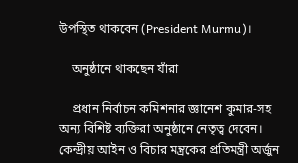উপস্থিত থাকবেন (President Murmu)।

    অনুষ্ঠানে থাকছেন যাঁরা

    প্রধান নির্বাচন কমিশনার জ্ঞানেশ কুমার-সহ অন্য বিশিষ্ট ব্যক্তিরা অনুষ্ঠানে নেতৃত্ব দেবেন। কেন্দ্রীয় আইন ও বিচার মন্ত্রকের প্রতিমন্ত্রী অর্জুন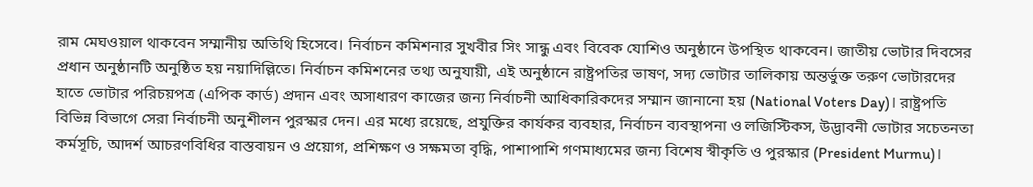রাম মেঘওয়াল থাকবেন সম্মানীয় অতিথি হিসেবে। নির্বাচন কমিশনার সুখবীর সিং সান্ধু এবং বিবেক যোশিও অনুষ্ঠানে উপস্থিত থাকবেন। জাতীয় ভোটার দিবসের প্রধান অনুষ্ঠানটি অনুষ্ঠিত হয় নয়াদিল্লিতে। নির্বাচন কমিশনের তথ্য অনুযায়ী, এই অনুষ্ঠানে রাষ্ট্রপতির ভাষণ, সদ্য ভোটার তালিকায় অন্তর্ভুক্ত তরুণ ভোটারদের হাতে ভোটার পরিচয়পত্র (এপিক কার্ড) প্রদান এবং অসাধারণ কাজের জন্য নির্বাচনী আধিকারিকদের সম্মান জানানো হয় (National Voters Day)। রাষ্ট্রপতি বিভিন্ন বিভাগে সেরা নির্বাচনী অনুশীলন পুরস্কার দেন। এর মধ্যে রয়েছে, প্রযুক্তির কার্যকর ব্যবহার, নির্বাচন ব্যবস্থাপনা ও লজিস্টিকস, উদ্ভাবনী ভোটার সচেতনতা কর্মসূচি, আদর্শ আচরণবিধির বাস্তবায়ন ও প্রয়োগ, প্রশিক্ষণ ও সক্ষমতা বৃদ্ধি, পাশাপাশি গণমাধ্যমের জন্য বিশেষ স্বীকৃতি ও পুরস্কার (President Murmu)।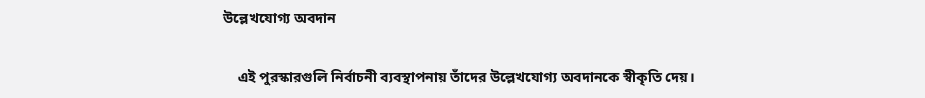উল্লেখযোগ্য অবদান

    এই পুরস্কারগুলি নির্বাচনী ব্যবস্থাপনায় তাঁদের উল্লেখযোগ্য অবদানকে স্বীকৃতি দেয়।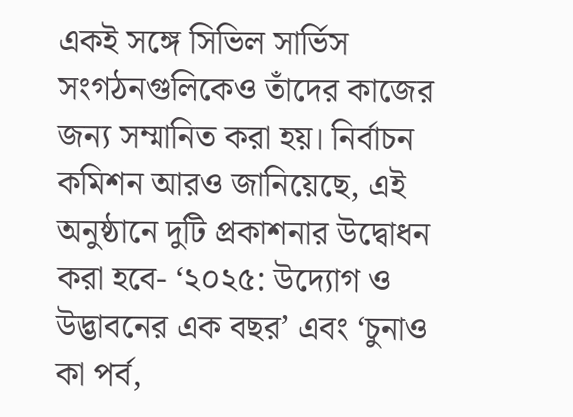একই সঙ্গে সিভিল সার্ভিস সংগঠনগুলিকেও তাঁদের কাজের জন্য সম্মানিত করা হয়। নির্বাচন কমিশন আরও জানিয়েছে, এই অনুষ্ঠানে দুটি প্রকাশনার উদ্বোধন করা হবে- ‘২০২৫: উদ্যোগ ও উদ্ভাবনের এক বছর’ এবং ‘চুনাও কা পর্ব,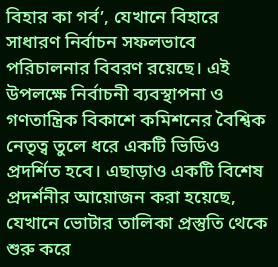বিহার কা গর্ব’, যেখানে বিহারে সাধারণ নির্বাচন সফলভাবে পরিচালনার বিবরণ রয়েছে। এই উপলক্ষে নির্বাচনী ব্যবস্থাপনা ও গণতান্ত্রিক বিকাশে কমিশনের বৈশ্বিক নেতৃত্ব তুলে ধরে একটি ভিডিও প্রদর্শিত হবে। এছাড়াও একটি বিশেষ প্রদর্শনীর আয়োজন করা হয়েছে, যেখানে ভোটার তালিকা প্রস্তুতি থেকে শুরু করে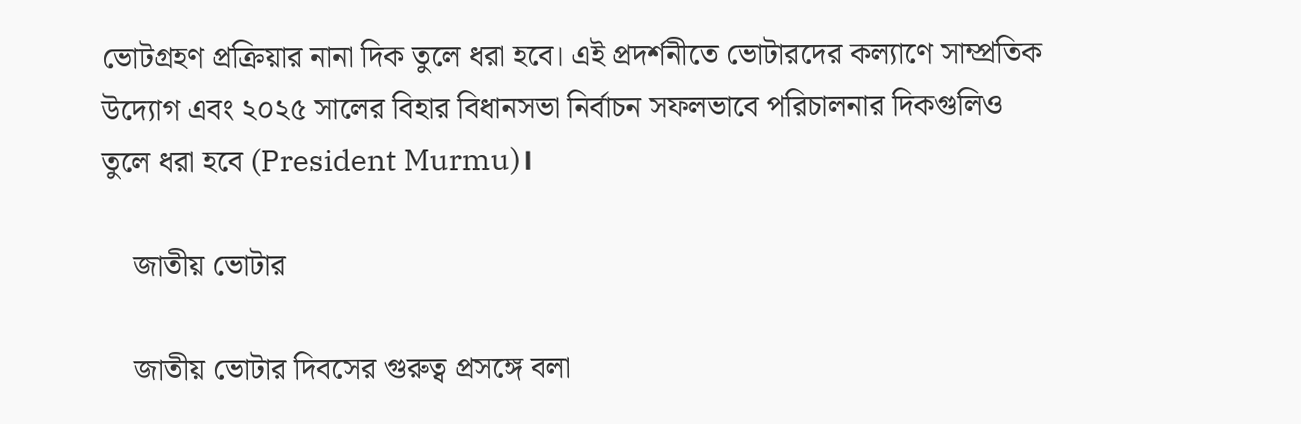ভোটগ্রহণ প্রক্রিয়ার নানা দিক তুলে ধরা হবে। এই প্রদর্শনীতে ভোটারদের কল্যাণে সাম্প্রতিক উদ্যোগ এবং ২০২৫ সালের বিহার বিধানসভা নির্বাচন সফলভাবে পরিচালনার দিকগুলিও তুলে ধরা হবে (President Murmu)।

    জাতীয় ভোটার

    জাতীয় ভোটার দিবসের গুরুত্ব প্রসঙ্গে বলা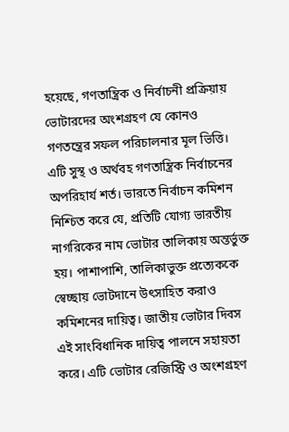হয়েছে, গণতান্ত্রিক ও নির্বাচনী প্রক্রিয়ায় ভোটারদের অংশগ্রহণ যে কোনও গণতন্ত্রের সফল পরিচালনার মূল ভিত্তি। এটি সুস্থ ও অর্থবহ গণতান্ত্রিক নির্বাচনের অপরিহার্য শর্ত। ভারতে নির্বাচন কমিশন নিশ্চিত করে যে, প্রতিটি যোগ্য ভারতীয় নাগরিকের নাম ভোটার তালিকায় অন্তর্ভুক্ত হয়। পাশাপাশি, তালিকাভুক্ত প্রত্যেককে স্বেচ্ছায় ভোটদানে উৎসাহিত করাও কমিশনের দায়িত্ব। জাতীয় ভোটার দিবস এই সাংবিধানিক দায়িত্ব পালনে সহায়তা করে। এটি ভোটার রেজিস্ট্রি ও অংশগ্রহণ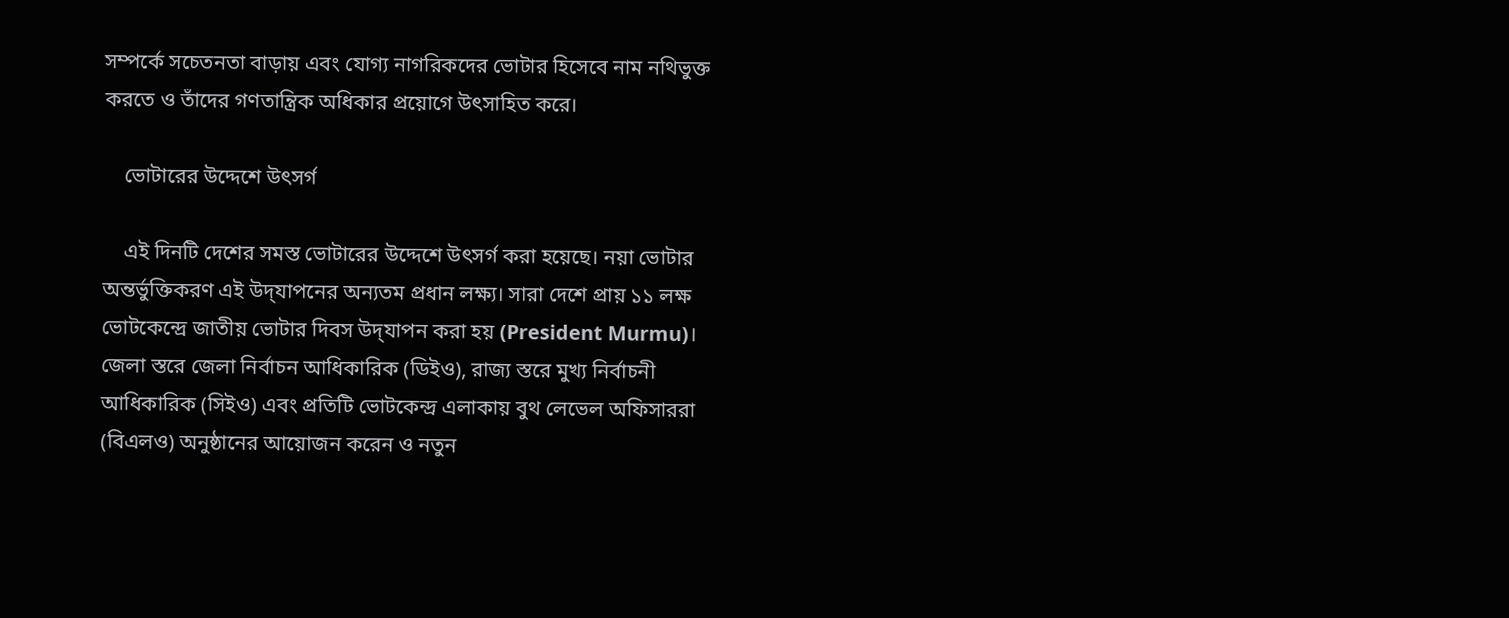সম্পর্কে সচেতনতা বাড়ায় এবং যোগ্য নাগরিকদের ভোটার হিসেবে নাম নথিভুক্ত করতে ও তাঁদের গণতান্ত্রিক অধিকার প্রয়োগে উৎসাহিত করে।

    ভোটারের উদ্দেশে উৎসর্গ

    এই দিনটি দেশের সমস্ত ভোটারের উদ্দেশে উৎসর্গ করা হয়েছে। নয়া ভোটার অন্তর্ভুক্তিকরণ এই উদ্‌যাপনের অন্যতম প্রধান লক্ষ্য। সারা দেশে প্রায় ১১ লক্ষ ভোটকেন্দ্রে জাতীয় ভোটার দিবস উদ্‌যাপন করা হয় (President Murmu)। জেলা স্তরে জেলা নির্বাচন আধিকারিক (ডিইও), রাজ্য স্তরে মুখ্য নির্বাচনী আধিকারিক (সিইও) এবং প্রতিটি ভোটকেন্দ্র এলাকায় বুথ লেভেল অফিসাররা (বিএলও) অনুষ্ঠানের আয়োজন করেন ও নতুন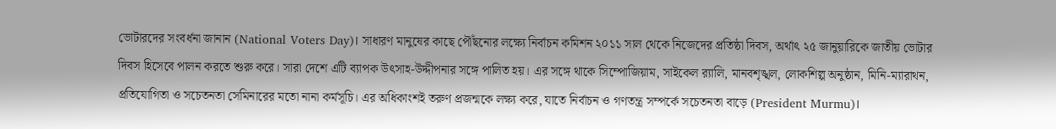ভোটারদের সংবর্ধনা জানান (National Voters Day)। সাধারণ মানুষের কাছে পৌঁছনোর লক্ষ্যে নির্বাচন কমিশন ২০১১ সাল থেকে নিজেদের প্রতিষ্ঠা দিবস, অর্থাৎ ২৫ জানুয়ারিকে জাতীয় ভোটার দিবস হিসেবে পালন করতে শুরু করে। সারা দেশে এটি ব্যাপক উৎসাহ-উদ্দীপনার সঙ্গে পালিত হয়। এর সঙ্গে থাকে সিম্পোজিয়াম, সাইকেল র‍্যালি, মানবশৃঙ্খল, লোকশিল্প অনুষ্ঠান, মিনি-ম্যারাথন, প্রতিযোগিতা ও সচেতনতা সেমিনারের মতো নানা কর্মসূচি। এর অধিকাংশই তরুণ প্রজন্মকে লক্ষ্য করে, যাতে নির্বাচন ও গণতন্ত্র সম্পর্কে সচেতনতা বাড়ে (President Murmu)।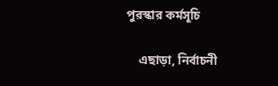পুরস্কার কর্মসূচি

    এছাড়া, নির্বাচনী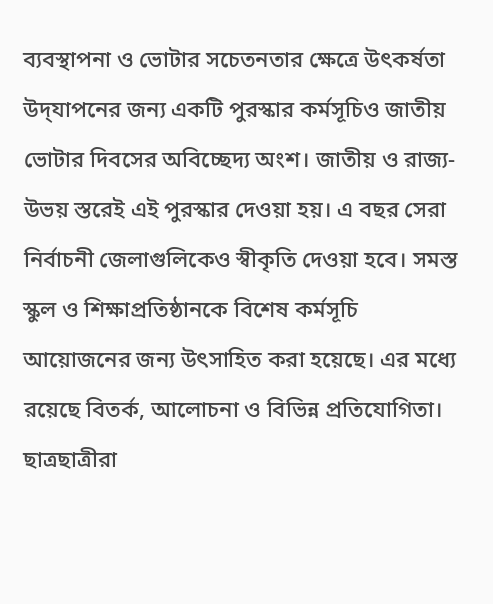ব্যবস্থাপনা ও ভোটার সচেতনতার ক্ষেত্রে উৎকর্ষতা উদ্‌যাপনের জন্য একটি পুরস্কার কর্মসূচিও জাতীয় ভোটার দিবসের অবিচ্ছেদ্য অংশ। জাতীয় ও রাজ্য- উভয় স্তরেই এই পুরস্কার দেওয়া হয়। এ বছর সেরা নির্বাচনী জেলাগুলিকেও স্বীকৃতি দেওয়া হবে। সমস্ত স্কুল ও শিক্ষাপ্রতিষ্ঠানকে বিশেষ কর্মসূচি আয়োজনের জন্য উৎসাহিত করা হয়েছে। এর মধ্যে রয়েছে বিতর্ক, আলোচনা ও বিভিন্ন প্রতিযোগিতা। ছাত্রছাত্রীরা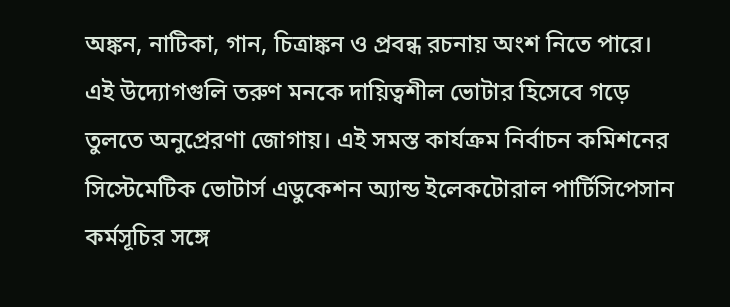অঙ্কন, নাটিকা, গান, চিত্রাঙ্কন ও প্রবন্ধ রচনায় অংশ নিতে পারে। এই উদ্যোগগুলি তরুণ মনকে দায়িত্বশীল ভোটার হিসেবে গড়ে তুলতে অনুপ্রেরণা জোগায়। এই সমস্ত কার্যক্রম নির্বাচন কমিশনের সিস্টেমেটিক ভোটার্স এডুকেশন অ্যান্ড ইলেকটোরাল পার্টিসিপেসান কর্মসূচির সঙ্গে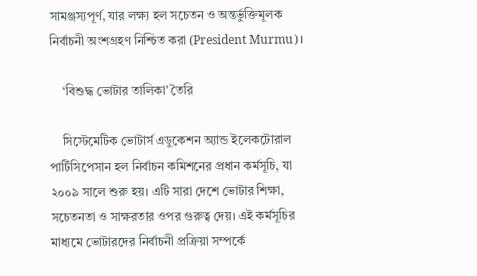সামঞ্জস্যপূর্ণ, যার লক্ষ্য হল সচেতন ও অন্তর্ভুক্তিমূলক নির্বাচনী অংশগ্রহণ নিশ্চিত করা (President Murmu)।

    ‘বিশুদ্ধ ভোটার তালিকা’ তৈরি

    সিস্টেমেটিক ভোটার্স এডুকেশন অ্যান্ড ইলেকটোরাল পার্টিসিপেসান হল নির্বাচন কমিশনের প্রধান কর্মসূচি, যা ২০০৯ সালে শুরু হয়। এটি সারা দেশে ভোটার শিক্ষা, সচেতনতা ও সাক্ষরতার ওপর গুরুত্ব দেয়। এই কর্মসূচির মাধ্যমে ভোটারদের নির্বাচনী প্রক্রিয়া সম্পর্কে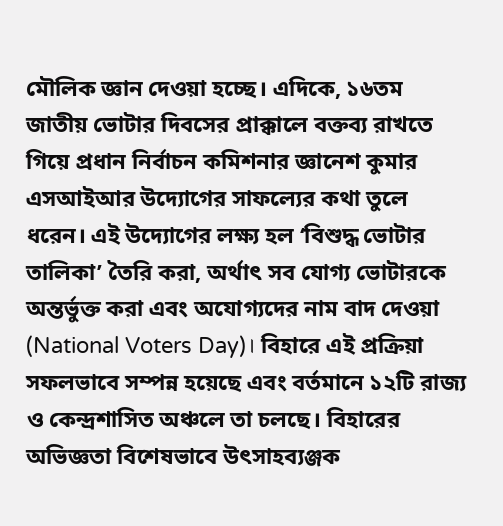মৌলিক জ্ঞান দেওয়া হচ্ছে। এদিকে, ১৬তম জাতীয় ভোটার দিবসের প্রাক্কালে বক্তব্য রাখতে গিয়ে প্রধান নির্বাচন কমিশনার জ্ঞানেশ কুমার এসআইআর উদ্যোগের সাফল্যের কথা তুলে ধরেন। এই উদ্যোগের লক্ষ্য হল ‘বিশুদ্ধ ভোটার তালিকা’ তৈরি করা, অর্থাৎ সব যোগ্য ভোটারকে অন্তর্ভুক্ত করা এবং অযোগ্যদের নাম বাদ দেওয়া (National Voters Day)। বিহারে এই প্রক্রিয়া সফলভাবে সম্পন্ন হয়েছে এবং বর্তমানে ১২টি রাজ্য ও কেন্দ্রশাসিত অঞ্চলে তা চলছে। বিহারের অভিজ্ঞতা বিশেষভাবে উৎসাহব্যঞ্জক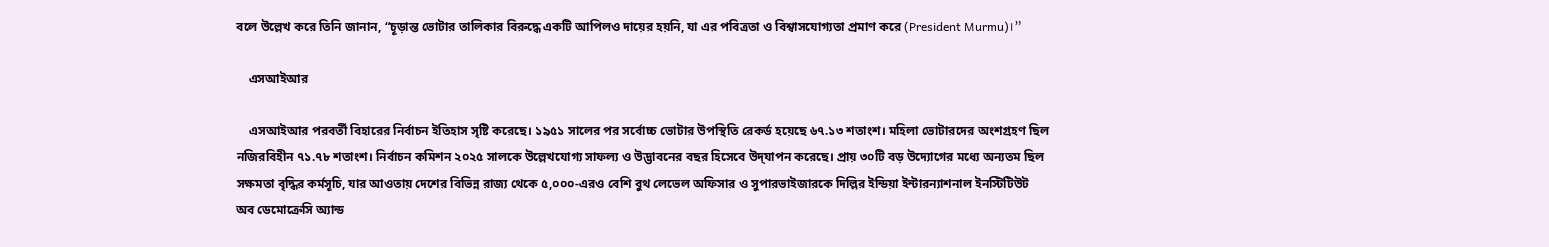বলে উল্লেখ করে তিনি জানান, “চূড়ান্ত ভোটার তালিকার বিরুদ্ধে একটি আপিলও দায়ের হয়নি, যা এর পবিত্রতা ও বিশ্বাসযোগ্যতা প্রমাণ করে (President Murmu)।”

    এসআইআর

    এসআইআর পরবর্তী বিহারের নির্বাচন ইতিহাস সৃষ্টি করেছে। ১৯৫১ সালের পর সর্বোচ্চ ভোটার উপস্থিতি রেকর্ড হয়েছে ৬৭.১৩ শতাংশ। মহিলা ভোটারদের অংশগ্রহণ ছিল নজিরবিহীন ৭১.৭৮ শতাংশ। নির্বাচন কমিশন ২০২৫ সালকে উল্লেখযোগ্য সাফল্য ও উদ্ভাবনের বছর হিসেবে উদ্‌যাপন করেছে। প্রায় ৩০টি বড় উদ্যোগের মধ্যে অন্যতম ছিল সক্ষমতা বৃদ্ধির কর্মসূচি, যার আওতায় দেশের বিভিন্ন রাজ্য থেকে ৫,০০০-এরও বেশি বুথ লেভেল অফিসার ও সুপারভাইজারকে দিল্লির ইন্ডিয়া ইন্টারন্যাশনাল ইনস্টিটিউট অব ডেমোক্রেসি অ্যান্ড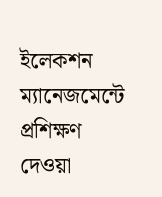ইলেকশন ম্যানেজমেন্টে প্রশিক্ষণ দেওয়া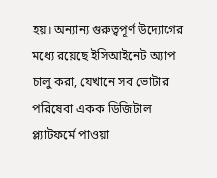হয়। অন্যান্য গুরুত্বপূর্ণ উদ্যোগের মধ্যে রয়েছে ইসিআইনেট অ্যাপ চালু করা, যেখানে সব ভোটার পরিষেবা একক ডিজিটাল প্ল্যাটফর্মে পাওয়া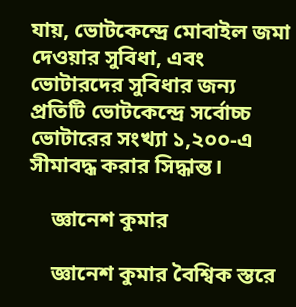যায়, ভোটকেন্দ্রে মোবাইল জমা দেওয়ার সুবিধা, এবং ভোটারদের সুবিধার জন্য প্রতিটি ভোটকেন্দ্রে সর্বোচ্চ ভোটারের সংখ্যা ১,২০০-এ সীমাবদ্ধ করার সিদ্ধান্ত।

    জ্ঞানেশ কুমার

    জ্ঞানেশ কুমার বৈশ্বিক স্তরে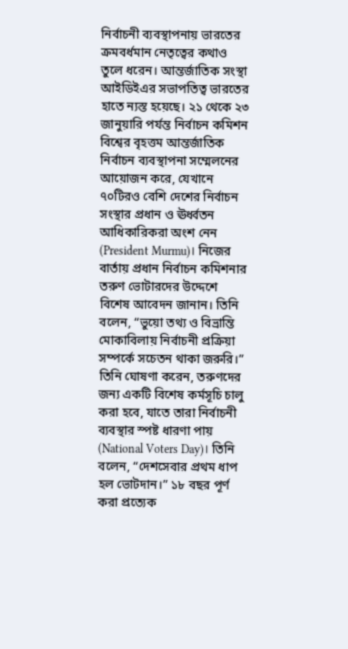নির্বাচনী ব্যবস্থাপনায় ভারতের ক্রমবর্ধমান নেতৃত্বের কথাও তুলে ধরেন। আন্তর্জাতিক সংস্থা আইডিইএর সভাপতিত্ব ভারতের হাতে ন্যস্ত হয়েছে। ২১ থেকে ২৩ জানুয়ারি পর্যন্ত নির্বাচন কমিশন বিশ্বের বৃহত্তম আন্তর্জাতিক নির্বাচন ব্যবস্থাপনা সম্মেলনের আয়োজন করে, যেখানে ৭০টিরও বেশি দেশের নির্বাচন সংস্থার প্রধান ও ঊর্ধ্বতন আধিকারিকরা অংশ নেন (President Murmu)। নিজের বার্তায় প্রধান নির্বাচন কমিশনার তরুণ ভোটারদের উদ্দেশে বিশেষ আবেদন জানান। তিনি বলেন, “ভুয়ো তথ্য ও বিভ্রান্তি মোকাবিলায় নির্বাচনী প্রক্রিয়া সম্পর্কে সচেতন থাকা জরুরি।” তিনি ঘোষণা করেন, তরুণদের জন্য একটি বিশেষ কর্মসূচি চালু করা হবে, যাতে তারা নির্বাচনী ব্যবস্থার স্পষ্ট ধারণা পায় (National Voters Day)। তিনি বলেন, “দেশসেবার প্রথম ধাপ হল ভোটদান।” ১৮ বছর পূর্ণ করা প্রত্যেক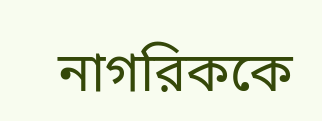নাগরিককে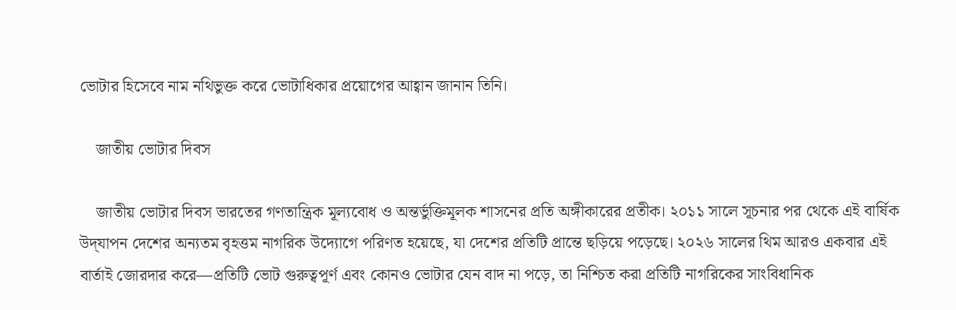ভোটার হিসেবে নাম নথিভুক্ত করে ভোটাধিকার প্রয়োগের আহ্বান জানান তিনি।

    জাতীয় ভোটার দিবস

    জাতীয় ভোটার দিবস ভারতের গণতান্ত্রিক মূল্যবোধ ও অন্তর্ভুক্তিমূলক শাসনের প্রতি অঙ্গীকারের প্রতীক। ২০১১ সালে সূচনার পর থেকে এই বার্ষিক উদ্‌যাপন দেশের অন্যতম বৃহত্তম নাগরিক উদ্যোগে পরিণত হয়েছে, যা দেশের প্রতিটি প্রান্তে ছড়িয়ে পড়েছে। ২০২৬ সালের থিম আরও একবার এই বার্তাই জোরদার করে—প্রতিটি ভোট গুরুত্বপূর্ণ এবং কোনও ভোটার যেন বাদ না পড়ে, তা নিশ্চিত করা প্রতিটি নাগরিকের সাংবিধানিক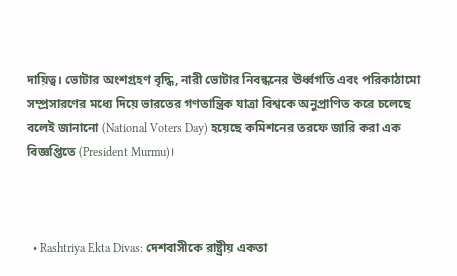দায়িত্ব। ভোটার অংশগ্রহণ বৃদ্ধি, নারী ভোটার নিবন্ধনের ঊর্ধ্বগতি এবং পরিকাঠামো সম্প্রসারণের মধ্যে দিয়ে ভারতের গণতান্ত্রিক যাত্রা বিশ্বকে অনুপ্রাণিত করে চলেছে বলেই জানানো (National Voters Day) হয়েছে কমিশনের তরফে জারি করা এক বিজ্ঞপ্তিতে (President Murmu)।



  • Rashtriya Ekta Divas: দেশবাসীকে রাষ্ট্রীয় একতা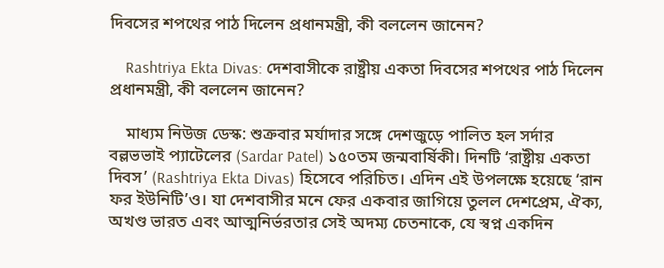দিবসের শপথের পাঠ দিলেন প্রধানমন্ত্রী, কী বললেন জানেন?

    Rashtriya Ekta Divas: দেশবাসীকে রাষ্ট্রীয় একতা দিবসের শপথের পাঠ দিলেন প্রধানমন্ত্রী, কী বললেন জানেন?

    মাধ্যম নিউজ ডেস্ক: শুক্রবার মর্যাদার সঙ্গে দেশজুড়ে পালিত হল সর্দার বল্লভভাই প্যাটেলের (Sardar Patel) ১৫০তম জন্মবার্ষিকী। দিনটি ‘রাষ্ট্রীয় একতা দিবস’ (Rashtriya Ekta Divas) হিসেবে পরিচিত। এদিন এই উপলক্ষে হয়েছে ‘রান ফর ইউনিটি’ও। যা দেশবাসীর মনে ফের একবার জাগিয়ে তুলল দেশপ্রেম, ঐক্য, অখণ্ড ভারত এবং আত্মনির্ভরতার সেই অদম্য চেতনাকে, যে স্বপ্ন একদিন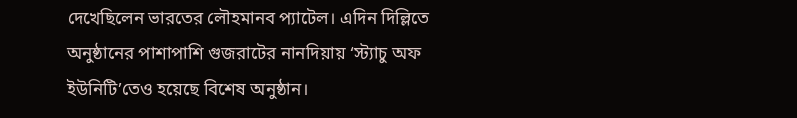দেখেছিলেন ভারতের লৌহমানব প্যাটেল। এদিন দিল্লিতে অনুষ্ঠানের পাশাপাশি গুজরাটের নানদিয়ায় ‘স্ট্যাচু অফ ইউনিটি’তেও হয়েছে বিশেষ অনুষ্ঠান।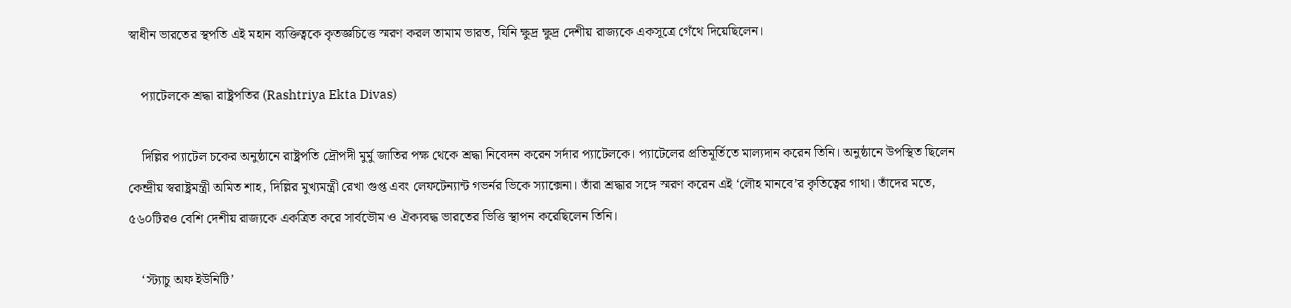স্বাধীন ভারতের স্থপতি এই মহান ব্যক্তিত্বকে কৃতজ্ঞচিত্তে স্মরণ করল তামাম ভারত, যিনি ক্ষুদ্র ক্ষুদ্র দেশীয় রাজ্যকে একসূত্রে গেঁথে দিয়েছিলেন।

    প্যাটেলকে শ্রদ্ধা রাষ্ট্রপতির (Rashtriya Ekta Divas)

    দিল্লির প্যাটেল চকের অনুষ্ঠানে রাষ্ট্রপতি দ্রৌপদী মুর্মু জাতির পক্ষ থেকে শ্রদ্ধা নিবেদন করেন সর্দার প্যাটেলকে। প্যাটেলের প্রতিমূর্তিতে মাল্যদান করেন তিনি। অনুষ্ঠানে উপস্থিত ছিলেন কেন্দ্রীয় স্বরাষ্ট্রমন্ত্রী অমিত শাহ, দিল্লির মুখ্যমন্ত্রী রেখা গুপ্ত এবং লেফটেন্যান্ট গভর্নর ভিকে স্যাক্সেনা। তাঁরা শ্রদ্ধার সঙ্গে স্মরণ করেন এই ‘লৌহ মানবে’র কৃতিত্বের গাথা। তাঁদের মতে, ৫৬০টিরও বেশি দেশীয় রাজ্যকে একত্রিত করে সার্বভৌম ও ঐক্যবদ্ধ ভারতের ভিত্তি স্থাপন করেছিলেন তিনি।

    ‘স্ট্যাচু অফ ইউনিটি’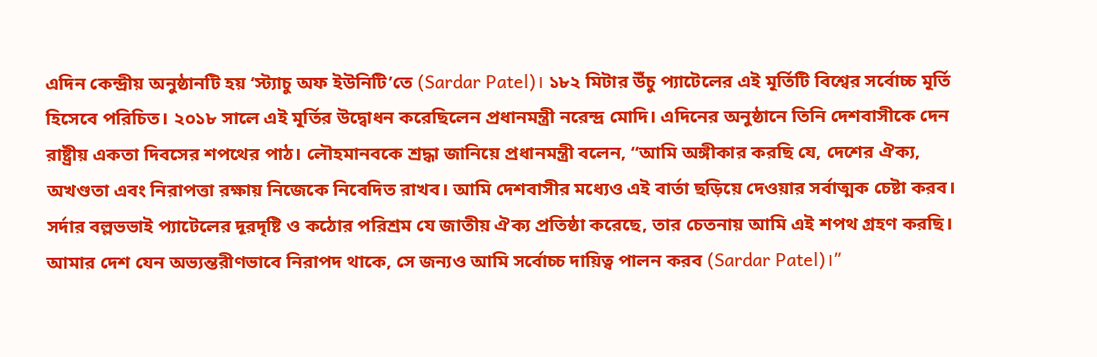এদিন কেন্দ্রীয় অনুষ্ঠানটি হয় ‘স্ট্যাচু অফ ইউনিটি’তে (Sardar Patel)। ১৮২ মিটার উঁচু প্যাটেলের এই মূর্তিটি বিশ্বের সর্বোচ্চ মূর্তি হিসেবে পরিচিত। ২০১৮ সালে এই মূর্তির উদ্বোধন করেছিলেন প্রধানমন্ত্রী নরেন্দ্র মোদি। এদিনের অনুষ্ঠানে তিনি দেশবাসীকে দেন রাষ্ট্রীয় একতা দিবসের শপথের পাঠ। লৌহমানবকে শ্রদ্ধা জানিয়ে প্রধানমন্ত্রী বলেন, “আমি অঙ্গীকার করছি যে, দেশের ঐক্য, অখণ্ডতা এবং নিরাপত্তা রক্ষায় নিজেকে নিবেদিত রাখব। আমি দেশবাসীর মধ্যেও এই বার্তা ছড়িয়ে দেওয়ার সর্বাত্মক চেষ্টা করব। সর্দার বল্লভভাই প্যাটেলের দূরদৃষ্টি ও কঠোর পরিশ্রম যে জাতীয় ঐক্য প্রতিষ্ঠা করেছে, তার চেতনায় আমি এই শপথ গ্রহণ করছি। আমার দেশ যেন অভ্যন্তরীণভাবে নিরাপদ থাকে, সে জন্যও আমি সর্বোচ্চ দায়িত্ব পালন করব (Sardar Patel)।”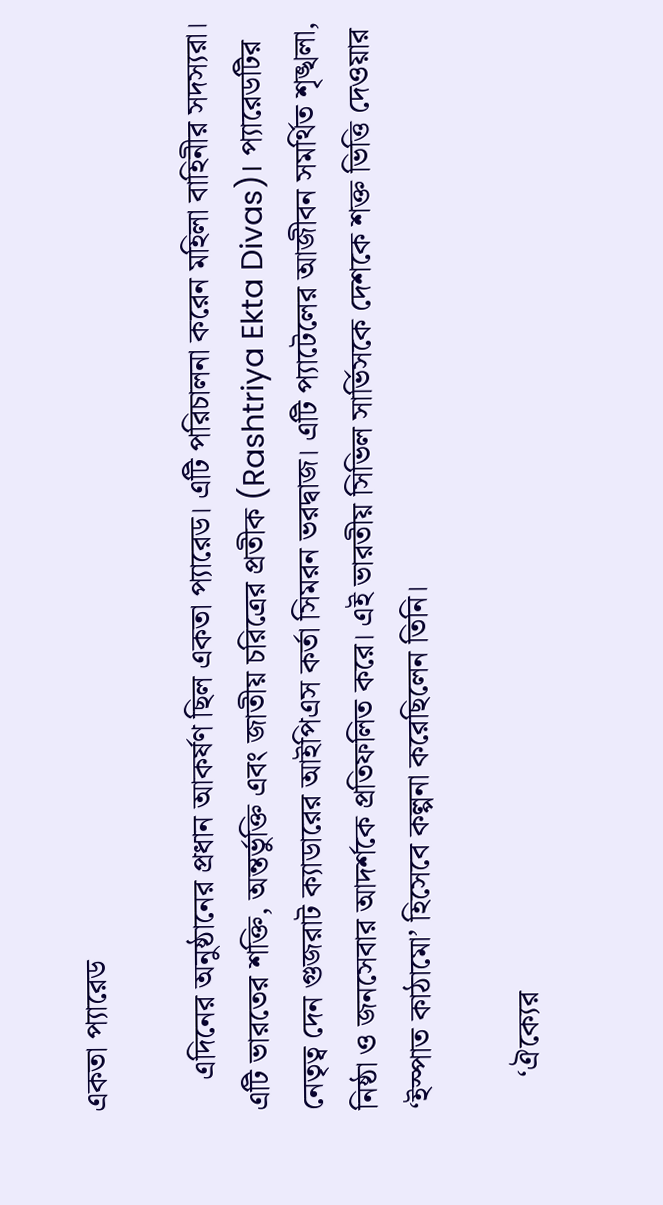একতা প্যারেড

    এদিনের অনুষ্ঠানের প্রধান আকর্ষণ ছিল একতা প্যারেড। এটি পরিচালনা করেন মহিলা বাহিনীর সদস্যরা। এটি ভারতের শক্তি, অন্তর্ভুক্তি এবং জাতীয় চরিত্রের প্রতীক (Rashtriya Ekta Divas)। প্যারেডটির নেতৃত্ব দেন গুজরাট ক্যাডারের আইপিএস কর্তা সিমরন ভরদ্বাজ। এটি প্যাটেলের আজীবন সমর্থিত শৃঙ্খলা, নিষ্ঠা ও জনসেবার আদর্শকে প্রতিফলিত করে। এই ভারতীয় সিভিল সার্ভিসকে দেশকে শক্ত ভিত্তি দেওয়ার ‘ইস্পাত কাঠামো’ হিসেবে কল্পনা করেছিলেন তিনি।

    ‘ঐক্যের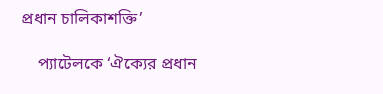প্রধান চালিকাশক্তি’

    প্যাটেলকে ‘ঐক্যের প্রধান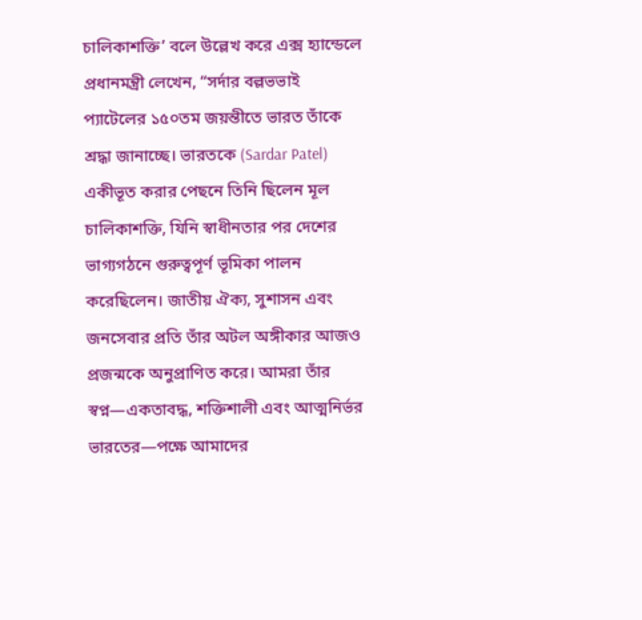চালিকাশক্তি’ বলে উল্লেখ করে এক্স হ্যান্ডেলে প্রধানমন্ত্রী লেখেন, “সর্দার বল্লভভাই প্যাটেলের ১৫০তম জয়ন্তীতে ভারত তাঁকে শ্রদ্ধা জানাচ্ছে। ভারতকে (Sardar Patel) একীভূত করার পেছনে তিনি ছিলেন মূল চালিকাশক্তি, যিনি স্বাধীনতার পর দেশের ভাগ্যগঠনে গুরুত্বপূর্ণ ভূমিকা পালন করেছিলেন। জাতীয় ঐক্য, সুশাসন এবং জনসেবার প্রতি তাঁর অটল অঙ্গীকার আজও প্রজন্মকে অনুপ্রাণিত করে। আমরা তাঁর স্বপ্ন—একতাবদ্ধ, শক্তিশালী এবং আত্মনির্ভর ভারতের—পক্ষে আমাদের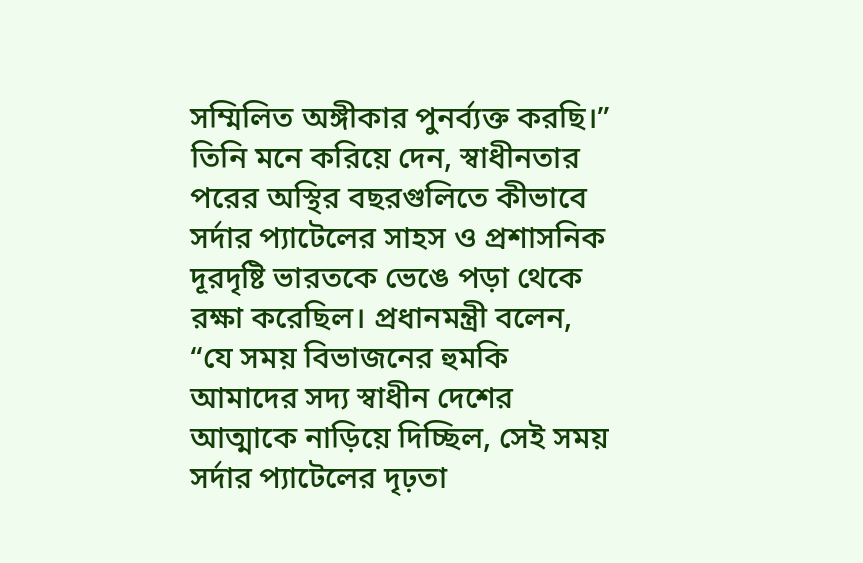সম্মিলিত অঙ্গীকার পুনর্ব্যক্ত করছি।” তিনি মনে করিয়ে দেন, স্বাধীনতার পরের অস্থির বছরগুলিতে কীভাবে সর্দার প্যাটেলের সাহস ও প্রশাসনিক দূরদৃষ্টি ভারতকে ভেঙে পড়া থেকে রক্ষা করেছিল। প্রধানমন্ত্রী বলেন, “যে সময় বিভাজনের হুমকি আমাদের সদ্য স্বাধীন দেশের আত্মাকে নাড়িয়ে দিচ্ছিল, সেই সময় সর্দার প্যাটেলের দৃঢ়তা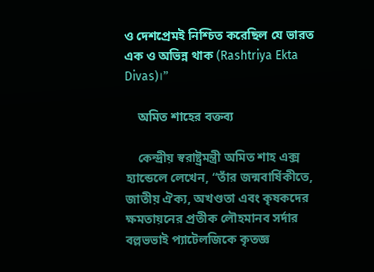ও দেশপ্রেমই নিশ্চিত করেছিল যে ভারত এক ও অভিন্ন থাক (Rashtriya Ekta Divas)।”

    অমিত শাহের বক্তব্য

    কেন্দ্রীয় স্বরাষ্ট্রমন্ত্রী অমিত শাহ এক্স হ্যান্ডেলে লেখেন, “তাঁর জন্মবার্ষিকীতে, জাতীয় ঐক্য, অখণ্ডতা এবং কৃষকদের ক্ষমতায়নের প্রতীক লৌহমানব সর্দার বল্লভভাই প্যাটেলজিকে কৃতজ্ঞ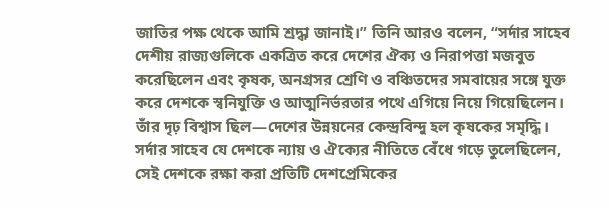জাতির পক্ষ থেকে আমি শ্রদ্ধা জানাই।” তিনি আরও বলেন, “সর্দার সাহেব দেশীয় রাজ্যগুলিকে একত্রিত করে দেশের ঐক্য ও নিরাপত্তা মজবুত করেছিলেন এবং কৃষক, অনগ্রসর শ্রেণি ও বঞ্চিতদের সমবায়ের সঙ্গে যুক্ত করে দেশকে স্বনিযুক্তি ও আত্মনির্ভরতার পথে এগিয়ে নিয়ে গিয়েছিলেন। তাঁর দৃঢ় বিশ্বাস ছিল—দেশের উন্নয়নের কেন্দ্রবিন্দু হল কৃষকের সমৃদ্ধি। সর্দার সাহেব যে দেশকে ন্যায় ও ঐক্যের নীতিতে বেঁধে গড়ে তুলেছিলেন, সেই দেশকে রক্ষা করা প্রতিটি দেশপ্রেমিকের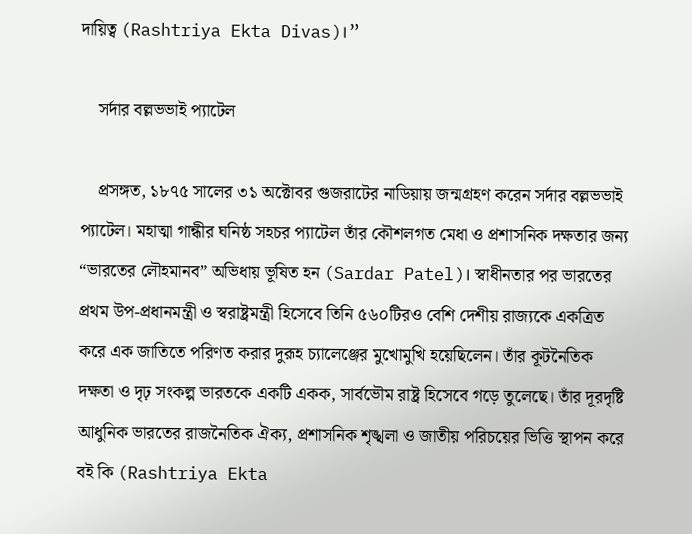দায়িত্ব (Rashtriya Ekta Divas)।”

    সর্দার বল্লভভাই প্যাটেল

    প্রসঙ্গত, ১৮৭৫ সালের ৩১ অক্টোবর গুজরাটের নাডিয়ায় জন্মগ্রহণ করেন সর্দার বল্লভভাই প্যাটেল। মহাত্মা গান্ধীর ঘনিষ্ঠ সহচর প্যাটেল তাঁর কৌশলগত মেধা ও প্রশাসনিক দক্ষতার জন্য “ভারতের লৌহমানব” অভিধায় ভূষিত হন (Sardar Patel)। স্বাধীনতার পর ভারতের প্রথম উপ-প্রধানমন্ত্রী ও স্বরাষ্ট্রমন্ত্রী হিসেবে তিনি ৫৬০টিরও বেশি দেশীয় রাজ্যকে একত্রিত করে এক জাতিতে পরিণত করার দুরূহ চ্যালেঞ্জের মুখোমুখি হয়েছিলেন। তাঁর কূটনৈতিক দক্ষতা ও দৃঢ় সংকল্প ভারতকে একটি একক, সার্বভৌম রাষ্ট্র হিসেবে গড়ে তুলেছে। তাঁর দূরদৃষ্টি আধুনিক ভারতের রাজনৈতিক ঐক্য, প্রশাসনিক শৃঙ্খলা ও জাতীয় পরিচয়ের ভিত্তি স্থাপন করে বই কি (Rashtriya Ekta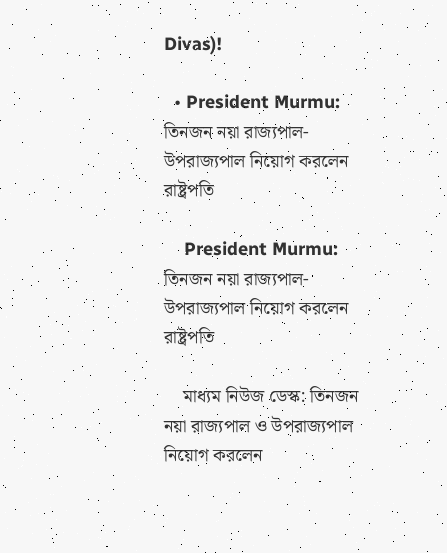Divas)!

  • President Murmu: তিনজন নয়া রাজ্যপাল-উপরাজ্যপাল নিয়োগ করলেন রাষ্ট্রপতি

    President Murmu: তিনজন নয়া রাজ্যপাল-উপরাজ্যপাল নিয়োগ করলেন রাষ্ট্রপতি

    মাধ্যম নিউজ ডেস্ক: তিনজন নয়া রাজ্যপাল ও উপরাজ্যপাল নিয়োগ করলেন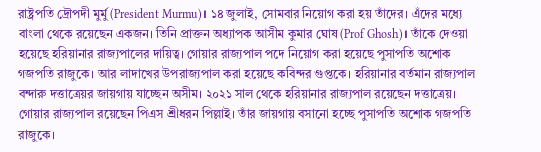রাষ্ট্রপতি দ্রৌপদী মুর্মু (President Murmu)। ১৪ জুলাই, সোমবার নিয়োগ করা হয় তাঁদের। এঁদের মধ্যে বাংলা থেকে রয়েছেন একজন। তিনি প্রাক্তন অধ্যাপক আসীম কুমার ঘোষ (Prof Ghosh)। তাঁকে দেওয়া হয়েছে হরিয়ানার রাজ্যপালের দায়িত্ব। গোয়ার রাজ্যপাল পদে নিয়োগ করা হয়েছে পুসাপতি অশোক গজপতি রাজুকে। আর লাদাখের উপরাজ্যপাল করা হয়েছে কবিন্দর গুপ্তকে। হরিয়ানার বর্তমান রাজ্যপাল বন্দারু দত্তাত্রেয়র জায়গায় যাচ্ছেন অসীম। ২০২১ সাল থেকে হরিয়ানার রাজ্যপাল রয়েছেন দত্তাত্রেয়। গোয়ার রাজ্যপাল রয়েছেন পিএস শ্রীধরন পিল্লাই। তাঁর জায়গায় বসানো হচ্ছে পুসাপতি অশোক গজপতি রাজুকে।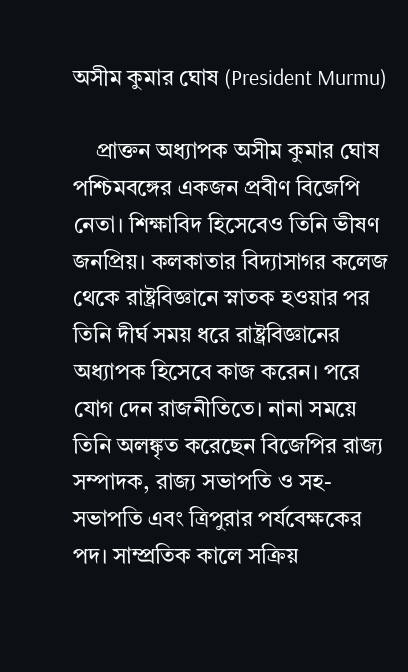অসীম কুমার ঘোষ (President Murmu)

    প্রাক্তন অধ্যাপক অসীম কুমার ঘোষ পশ্চিমবঙ্গের একজন প্রবীণ বিজেপি নেতা। শিক্ষাবিদ হিসেবেও তিনি ভীষণ জনপ্রিয়। কলকাতার বিদ্যাসাগর কলেজ থেকে রাষ্ট্রবিজ্ঞানে স্নাতক হওয়ার পর তিনি দীর্ঘ সময় ধরে রাষ্ট্রবিজ্ঞানের অধ্যাপক হিসেবে কাজ করেন। পরে যোগ দেন রাজনীতিতে। নানা সময়ে তিনি অলঙ্কৃত করেছেন বিজেপির রাজ্য সম্পাদক, রাজ্য সভাপতি ও সহ-সভাপতি এবং ত্রিপুরার পর্যবেক্ষকের পদ। সাম্প্রতিক কালে সক্রিয়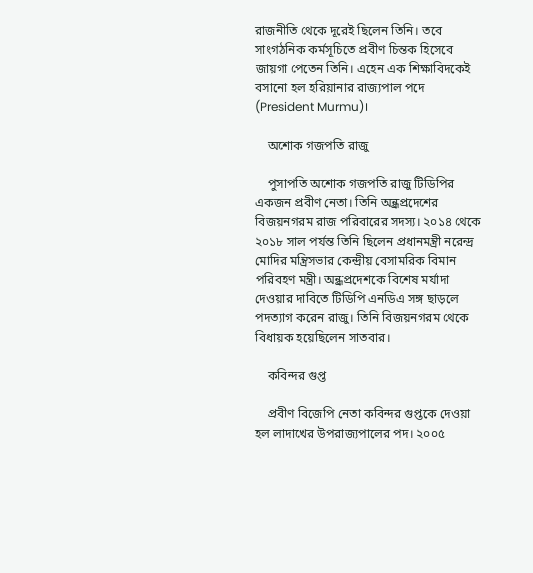রাজনীতি থেকে দূরেই ছিলেন তিনি। তবে সাংগঠনিক কর্মসূচিতে প্রবীণ চিন্তক হিসেবে জায়গা পেতেন তিনি। এহেন এক শিক্ষাবিদকেই বসানো হল হরিয়ানার রাজ্যপাল পদে (President Murmu)।

    অশোক গজপতি রাজু

    পুসাপতি অশোক গজপতি রাজু টিডিপির একজন প্রবীণ নেতা। তিনি অন্ধ্রপ্রদেশের বিজয়নগরম রাজ পরিবারের সদস্য। ২০১৪ থেকে ২০১৮ সাল পর্যন্ত তিনি ছিলেন প্রধানমন্ত্রী নরেন্দ্র মোদির মন্ত্রিসভার কেন্দ্রীয় বেসামরিক বিমান পরিবহণ মন্ত্রী। অন্ধ্রপ্রদেশকে বিশেষ মর্যাদা দেওয়ার দাবিতে টিডিপি এনডিএ সঙ্গ ছাড়লে পদত্যাগ করেন রাজু। তিনি বিজয়নগরম থেকে বিধায়ক হয়েছিলেন সাতবার।

    কবিন্দর গুপ্ত

    প্রবীণ বিজেপি নেতা কবিন্দর গুপ্তকে দেওয়া হল লাদাখের উপরাজ্যপালের পদ। ২০০৫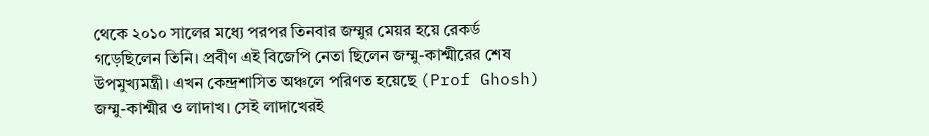থেকে ২০১০ সালের মধ্যে পরপর তিনবার জম্মুর মেয়র হয়ে রেকর্ড গড়েছিলেন তিনি। প্রবীণ এই বিজেপি নেতা ছিলেন জম্মু-কাশ্মীরের শেষ উপমুখ্যমন্ত্রী। এখন কেন্দ্রশাসিত অঞ্চলে পরিণত হয়েছে (Prof Ghosh) জম্মু-কাশ্মীর ও লাদাখ। সেই লাদাখেরই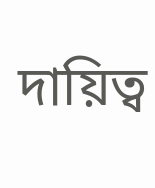দায়িত্ব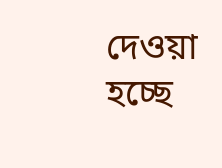দেওয়া হচ্ছে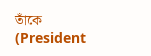তাঁকে (President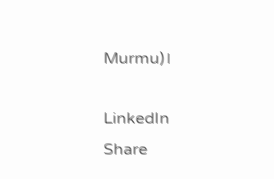Murmu)।

LinkedIn
Share